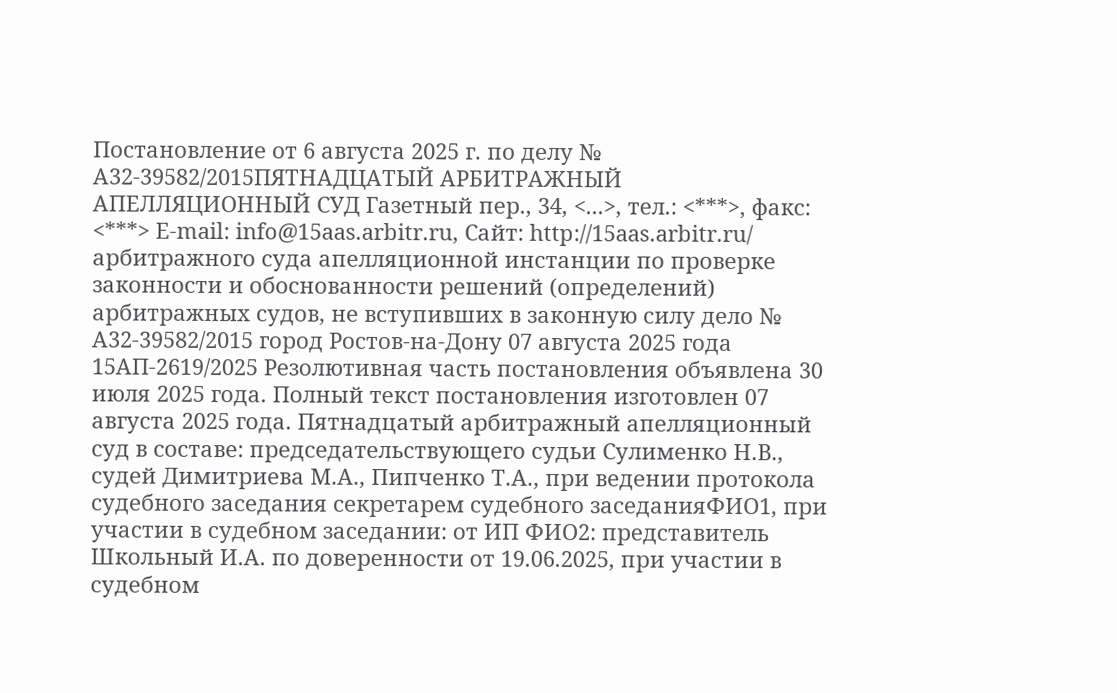Постановление от 6 августа 2025 г. по делу № А32-39582/2015ПЯТНАДЦАТЫЙ АРБИТРАЖНЫЙ АПЕЛЛЯЦИОННЫЙ СУД Газетный пер., 34, <...>, тел.: <***>, факс: <***> E-mail: info@15aas.arbitr.ru, Сайт: http://15aas.arbitr.ru/ арбитражного суда апелляционной инстанции по проверке законности и обоснованности решений (определений) арбитражных судов, не вступивших в законную силу дело № А32-39582/2015 город Ростов-на-Дону 07 августа 2025 года 15АП-2619/2025 Резолютивная часть постановления объявлена 30 июля 2025 года. Полный текст постановления изготовлен 07 августа 2025 года. Пятнадцатый арбитражный апелляционный суд в составе: председательствующего судьи Сулименко Н.В., судей Димитриева М.А., Пипченко Т.А., при ведении протокола судебного заседания секретарем судебного заседанияФИО1, при участии в судебном заседании: от ИП ФИО2: представитель Школьный И.А. по доверенности от 19.06.2025, при участии в судебном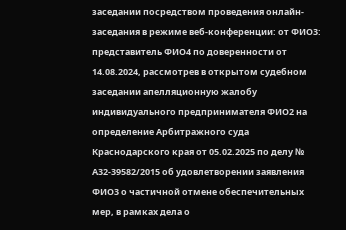заседании посредством проведения онлайн-заседания в режиме веб-конференции: от ФИО3: представитель ФИО4 по доверенности от 14.08.2024, рассмотрев в открытом судебном заседании апелляционную жалобу индивидуального предпринимателя ФИО2 на определение Арбитражного суда Краснодарского края от 05.02.2025 по делу № А32-39582/2015 об удовлетворении заявления ФИО3 о частичной отмене обеспечительных мер, в рамках дела о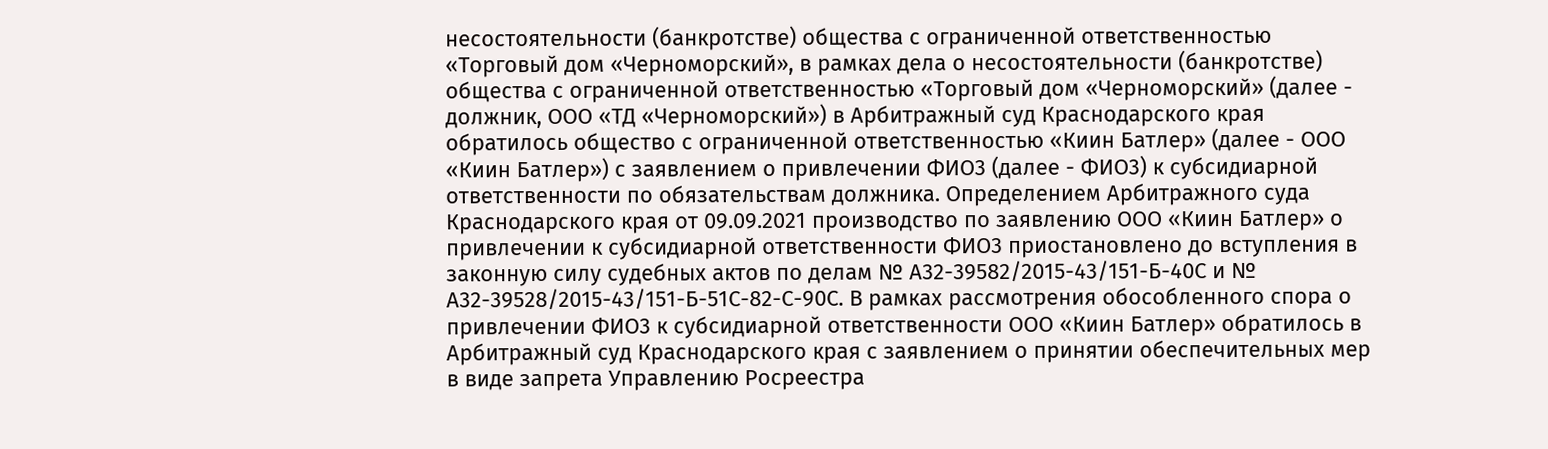несостоятельности (банкротстве) общества с ограниченной ответственностью «Торговый дом «Черноморский», в рамках дела о несостоятельности (банкротстве) общества с ограниченной ответственностью «Торговый дом «Черноморский» (далее - должник, ООО «ТД «Черноморский») в Арбитражный суд Краснодарского края обратилось общество с ограниченной ответственностью «Киин Батлер» (далее - ООО «Киин Батлер») с заявлением о привлечении ФИО3 (далее - ФИО3) к субсидиарной ответственности по обязательствам должника. Определением Арбитражного суда Краснодарского края от 09.09.2021 производство по заявлению ООО «Киин Батлер» о привлечении к субсидиарной ответственности ФИО3 приостановлено до вступления в законную силу судебных актов по делам № А32-39582/2015-43/151-Б-40С и № А32-39528/2015-43/151-Б-51С-82-С-90С. В рамках рассмотрения обособленного спора о привлечении ФИО3 к субсидиарной ответственности ООО «Киин Батлер» обратилось в Арбитражный суд Краснодарского края с заявлением о принятии обеспечительных мер в виде запрета Управлению Росреестра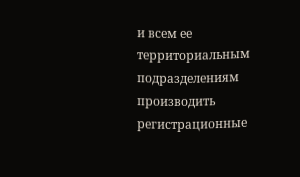и всем ее территориальным подразделениям производить регистрационные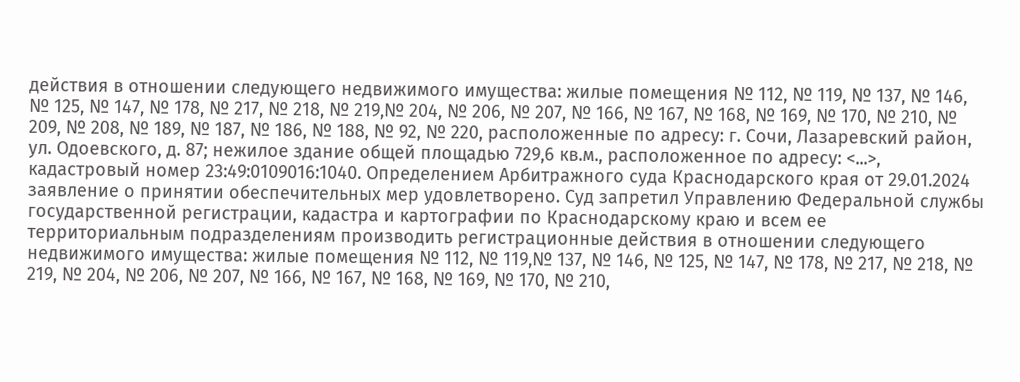действия в отношении следующего недвижимого имущества: жилые помещения № 112, № 119, № 137, № 146, № 125, № 147, № 178, № 217, № 218, № 219,№ 204, № 206, № 207, № 166, № 167, № 168, № 169, № 170, № 210, № 209, № 208, № 189, № 187, № 186, № 188, № 92, № 220, расположенные по адресу: г. Сочи, Лазаревский район, ул. Одоевского, д. 87; нежилое здание общей площадью 729,6 кв.м., расположенное по адресу: <...>, кадастровый номер 23:49:0109016:1040. Определением Арбитражного суда Краснодарского края от 29.01.2024 заявление о принятии обеспечительных мер удовлетворено. Суд запретил Управлению Федеральной службы государственной регистрации, кадастра и картографии по Краснодарскому краю и всем ее территориальным подразделениям производить регистрационные действия в отношении следующего недвижимого имущества: жилые помещения № 112, № 119,№ 137, № 146, № 125, № 147, № 178, № 217, № 218, № 219, № 204, № 206, № 207, № 166, № 167, № 168, № 169, № 170, № 210,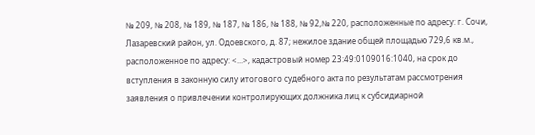№ 209, № 208, № 189, № 187, № 186, № 188, № 92,№ 220, расположенные по адресу: г. Сочи, Лазаревский район, ул. Одоевского, д. 87; нежилое здание общей площадью 729,6 кв.м., расположенное по адресу: <...>, кадастровый номер 23:49:0109016:1040, на срок до вступления в законную силу итогового судебного акта по результатам рассмотрения заявления о привлечении контролирующих должника лиц к субсидиарной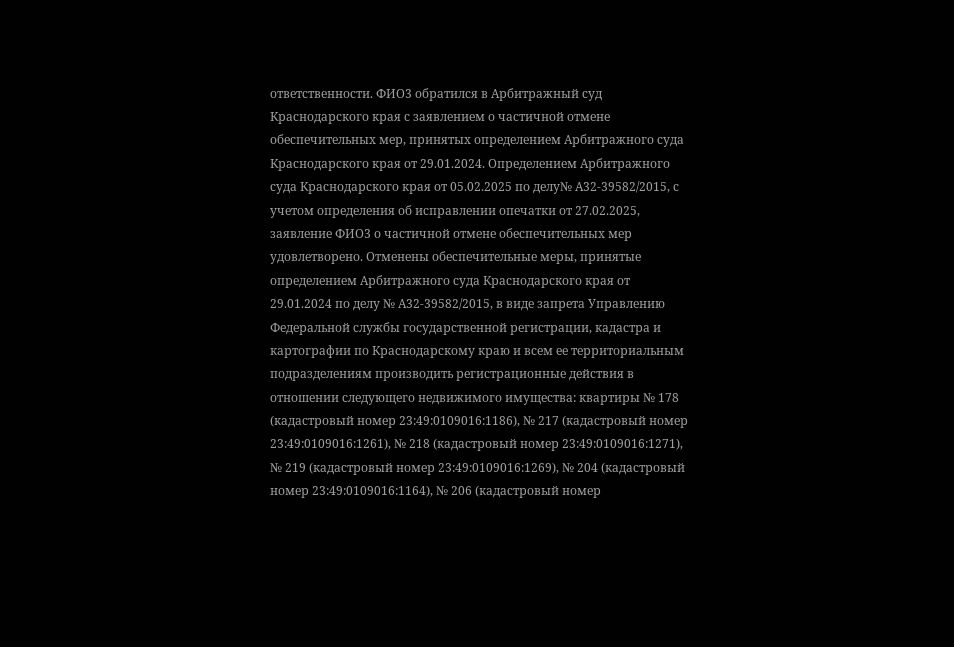ответственности. ФИО3 обратился в Арбитражный суд Краснодарского края с заявлением о частичной отмене обеспечительных мер, принятых определением Арбитражного суда Краснодарского края от 29.01.2024. Определением Арбитражного суда Краснодарского края от 05.02.2025 по делу№ А32-39582/2015, с учетом определения об исправлении опечатки от 27.02.2025, заявление ФИО3 о частичной отмене обеспечительных мер удовлетворено. Отменены обеспечительные меры, принятые определением Арбитражного суда Краснодарского края от 29.01.2024 по делу № А32-39582/2015, в виде запрета Управлению Федеральной службы государственной регистрации, кадастра и картографии по Краснодарскому краю и всем ее территориальным подразделениям производить регистрационные действия в отношении следующего недвижимого имущества: квартиры № 178 (кадастровый номер 23:49:0109016:1186), № 217 (кадастровый номер 23:49:0109016:1261), № 218 (кадастровый номер 23:49:0109016:1271), № 219 (кадастровый номер 23:49:0109016:1269), № 204 (кадастровый номер 23:49:0109016:1164), № 206 (кадастровый номер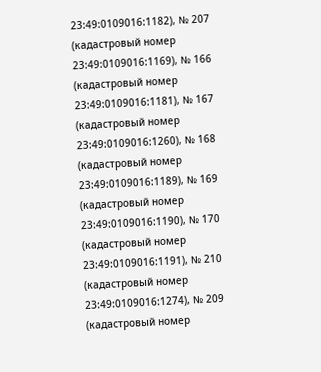23:49:0109016:1182), № 207 (кадастровый номер 23:49:0109016:1169), № 166 (кадастровый номер 23:49:0109016:1181), № 167 (кадастровый номер 23:49:0109016:1260), № 168 (кадастровый номер 23:49:0109016:1189), № 169 (кадастровый номер 23:49:0109016:1190), № 170 (кадастровый номер 23:49:0109016:1191), № 210 (кадастровый номер 23:49:0109016:1274), № 209 (кадастровый номер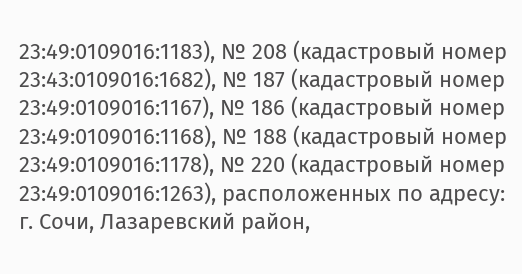23:49:0109016:1183), № 208 (кадастровый номер 23:43:0109016:1682), № 187 (кадастровый номер 23:49:0109016:1167), № 186 (кадастровый номер 23:49:0109016:1168), № 188 (кадастровый номер 23:49:0109016:1178), № 220 (кадастровый номер 23:49:0109016:1263), расположенных по адресу: г. Сочи, Лазаревский район,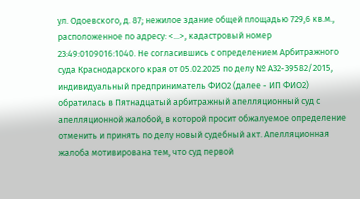ул. Одоевского, д. 87; нежилое здание общей площадью 729,6 кв.м., расположенное по адресу: <...>, кадастровый номер 23:49:0109016:1040. Не согласившись с определением Арбитражного суда Краснодарского края от 05.02.2025 по делу № А32-39582/2015, индивидуальный предприниматель ФИО2 (далее - ИП ФИО2) обратилась в Пятнадцатый арбитражный апелляционный суд с апелляционной жалобой, в которой просит обжалуемое определение отменить и принять по делу новый судебный акт. Апелляционная жалоба мотивирована тем, что суд первой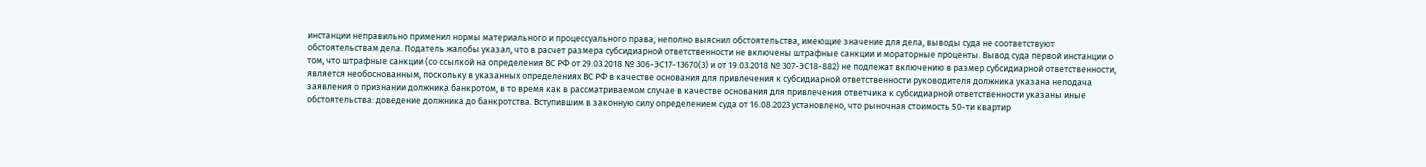инстанции неправильно применил нормы материального и процессуального права, неполно выяснил обстоятельства, имеющие значение для дела, выводы суда не соответствуют обстоятельствам дела. Податель жалобы указал, что в расчет размера субсидиарной ответственности не включены штрафные санкции и мораторные проценты. Вывод суда первой инстанции о том, что штрафные санкции (со ссылкой на определения ВС РФ от 29.03.2018 № 306-ЭС17-13670(3) и от 19.03.2018 № 307-ЭС18-882) не подлежат включению в размер субсидиарной ответственности, является необоснованным, поскольку в указанных определениях ВС РФ в качестве основания для привлечения к субсидиарной ответственности руководителя должника указана неподача заявления о признании должника банкротом, в то время как в рассматриваемом случае в качестве основания для привлечения ответчика к субсидиарной ответственности указаны иные обстоятельства: доведение должника до банкротства. Вступившим в законную силу определением суда от 16.08.2023 установлено, что рыночная стоимость 50-ти квартир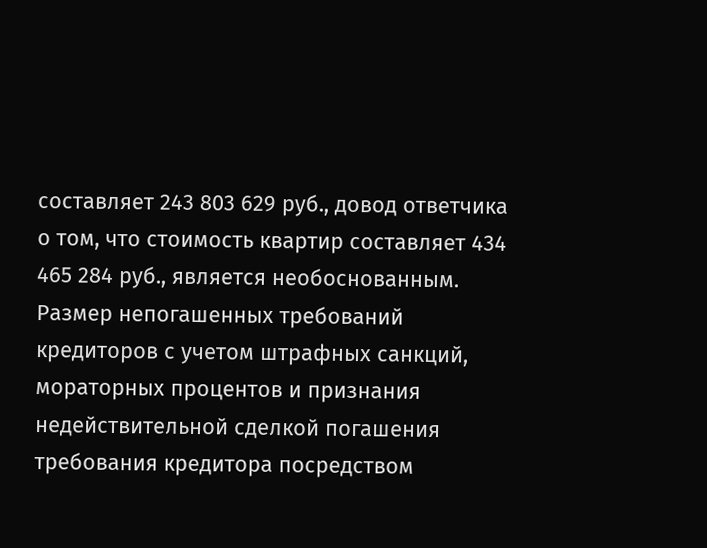составляет 243 803 629 руб., довод ответчика о том, что стоимость квартир составляет 434 465 284 руб., является необоснованным. Размер непогашенных требований кредиторов с учетом штрафных санкций, мораторных процентов и признания недействительной сделкой погашения требования кредитора посредством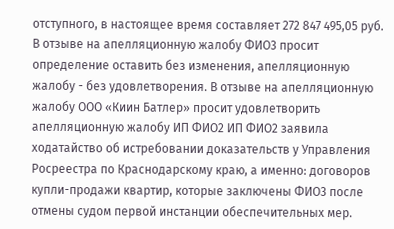отступного, в настоящее время составляет 272 847 495,05 руб. В отзыве на апелляционную жалобу ФИО3 просит определение оставить без изменения, апелляционную жалобу - без удовлетворения. В отзыве на апелляционную жалобу ООО «Киин Батлер» просит удовлетворить апелляционную жалобу ИП ФИО2 ИП ФИО2 заявила ходатайство об истребовании доказательств у Управления Росреестра по Краснодарскому краю, а именно: договоров купли-продажи квартир, которые заключены ФИО3 после отмены судом первой инстанции обеспечительных мер.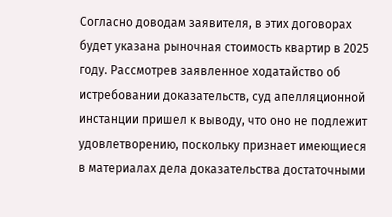Согласно доводам заявителя, в этих договорах будет указана рыночная стоимость квартир в 2025 году. Рассмотрев заявленное ходатайство об истребовании доказательств, суд апелляционной инстанции пришел к выводу, что оно не подлежит удовлетворению, поскольку признает имеющиеся в материалах дела доказательства достаточными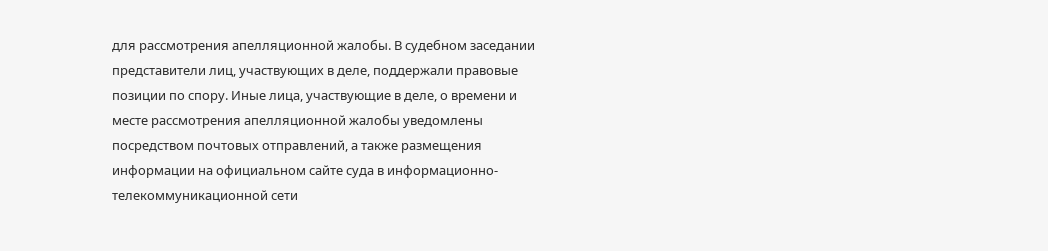для рассмотрения апелляционной жалобы. В судебном заседании представители лиц, участвующих в деле, поддержали правовые позиции по спору. Иные лица, участвующие в деле, о времени и месте рассмотрения апелляционной жалобы уведомлены посредством почтовых отправлений, а также размещения информации на официальном сайте суда в информационно-телекоммуникационной сети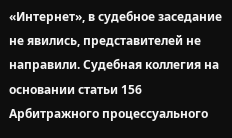«Интернет», в судебное заседание не явились, представителей не направили. Судебная коллегия на основании статьи 156 Арбитражного процессуального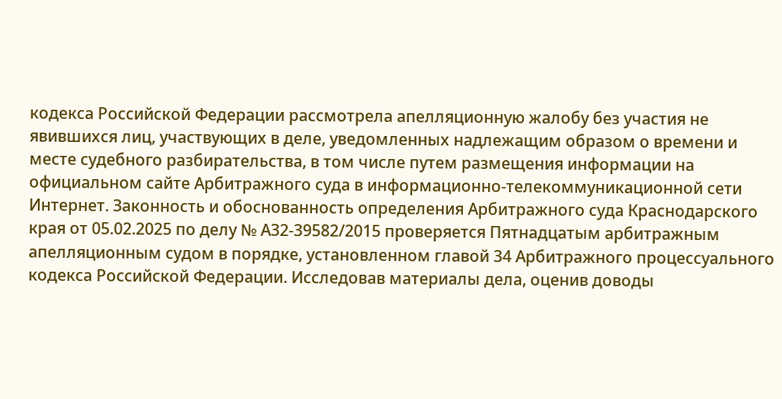кодекса Российской Федерации рассмотрела апелляционную жалобу без участия не явившихся лиц, участвующих в деле, уведомленных надлежащим образом о времени и месте судебного разбирательства, в том числе путем размещения информации на официальном сайте Арбитражного суда в информационно-телекоммуникационной сети Интернет. Законность и обоснованность определения Арбитражного суда Краснодарского края от 05.02.2025 по делу № А32-39582/2015 проверяется Пятнадцатым арбитражным апелляционным судом в порядке, установленном главой 34 Арбитражного процессуального кодекса Российской Федерации. Исследовав материалы дела, оценив доводы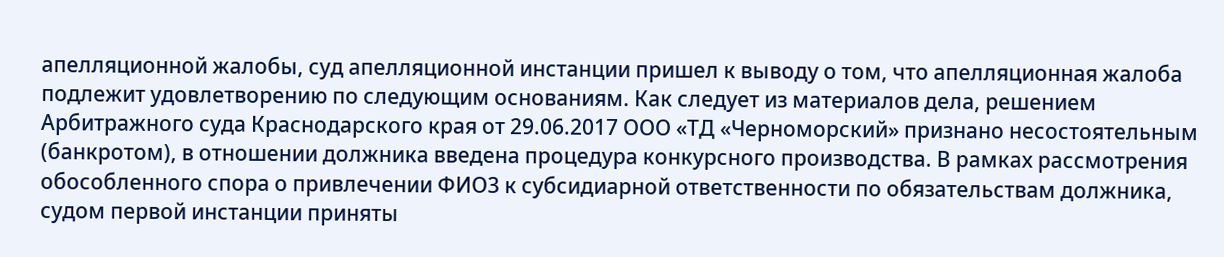апелляционной жалобы, суд апелляционной инстанции пришел к выводу о том, что апелляционная жалоба подлежит удовлетворению по следующим основаниям. Как следует из материалов дела, решением Арбитражного суда Краснодарского края от 29.06.2017 ООО «ТД «Черноморский» признано несостоятельным (банкротом), в отношении должника введена процедура конкурсного производства. В рамках рассмотрения обособленного спора о привлечении ФИО3 к субсидиарной ответственности по обязательствам должника, судом первой инстанции приняты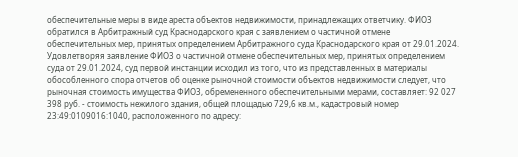обеспечительные меры в виде ареста объектов недвижимости, принадлежащих ответчику. ФИО3 обратился в Арбитражный суд Краснодарского края с заявлением о частичной отмене обеспечительных мер, принятых определением Арбитражного суда Краснодарского края от 29.01.2024. Удовлетворяя заявление ФИО3 о частичной отмене обеспечительных мер, принятых определением суда от 29.01.2024, суд первой инстанции исходил из того, что из представленных в материалы обособленного спора отчетов об оценке рыночной стоимости объектов недвижимости следует, что рыночная стоимость имущества ФИО3, обремененного обеспечительными мерами, составляет: 92 027 398 руб. - стоимость нежилого здания, общей площадью 729,6 кв.м., кадастровый номер 23:49:0109016:1040, расположенного по адресу: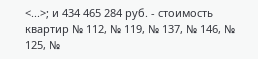<...>; и 434 465 284 руб. - стоимость квартир № 112, № 119, № 137, № 146, № 125, №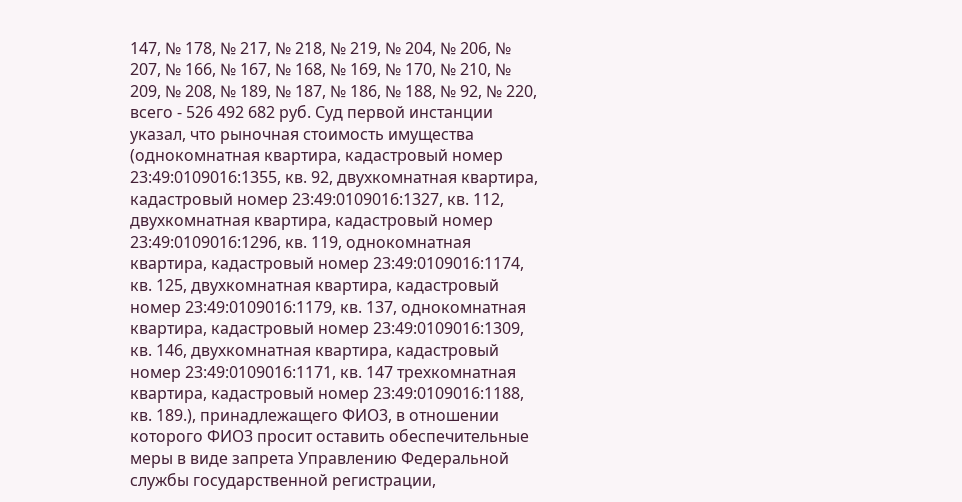147, № 178, № 217, № 218, № 219, № 204, № 206, № 207, № 166, № 167, № 168, № 169, № 170, № 210, № 209, № 208, № 189, № 187, № 186, № 188, № 92, № 220, всего - 526 492 682 руб. Суд первой инстанции указал, что рыночная стоимость имущества (однокомнатная квартира, кадастровый номер 23:49:0109016:1355, кв. 92, двухкомнатная квартира, кадастровый номер 23:49:0109016:1327, кв. 112, двухкомнатная квартира, кадастровый номер 23:49:0109016:1296, кв. 119, однокомнатная квартира, кадастровый номер 23:49:0109016:1174, кв. 125, двухкомнатная квартира, кадастровый номер 23:49:0109016:1179, кв. 137, однокомнатная квартира, кадастровый номер 23:49:0109016:1309, кв. 146, двухкомнатная квартира, кадастровый номер 23:49:0109016:1171, кв. 147 трехкомнатная квартира, кадастровый номер 23:49:0109016:1188, кв. 189.), принадлежащего ФИО3, в отношении которого ФИО3 просит оставить обеспечительные меры в виде запрета Управлению Федеральной службы государственной регистрации,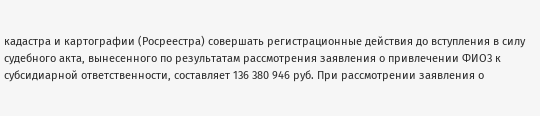кадастра и картографии (Росреестра) совершать регистрационные действия до вступления в силу судебного акта, вынесенного по результатам рассмотрения заявления о привлечении ФИО3 к субсидиарной ответственности, составляет 136 380 946 руб. При рассмотрении заявления о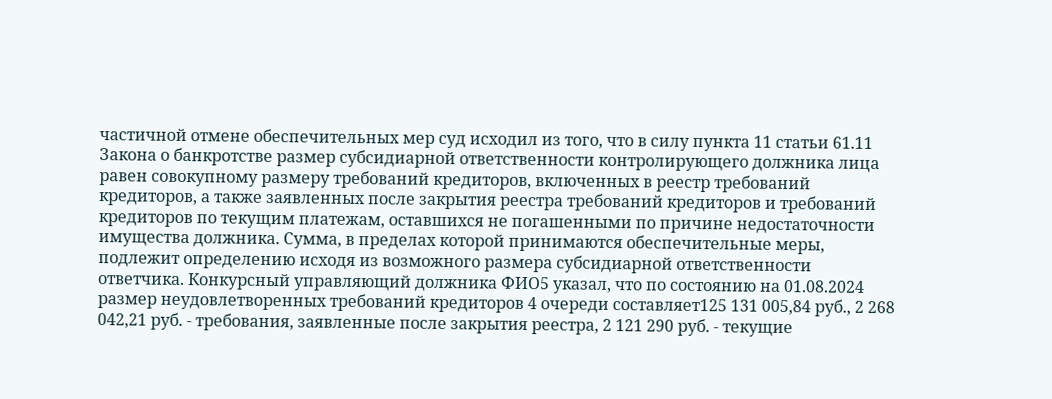частичной отмене обеспечительных мер суд исходил из того, что в силу пункта 11 статьи 61.11 Закона о банкротстве размер субсидиарной ответственности контролирующего должника лица равен совокупному размеру требований кредиторов, включенных в реестр требований кредиторов, а также заявленных после закрытия реестра требований кредиторов и требований кредиторов по текущим платежам, оставшихся не погашенными по причине недостаточности имущества должника. Сумма, в пределах которой принимаются обеспечительные меры, подлежит определению исходя из возможного размера субсидиарной ответственности ответчика. Конкурсный управляющий должника ФИО5 указал, что по состоянию на 01.08.2024 размер неудовлетворенных требований кредиторов 4 очереди составляет125 131 005,84 руб., 2 268 042,21 руб. - требования, заявленные после закрытия реестра, 2 121 290 руб. - текущие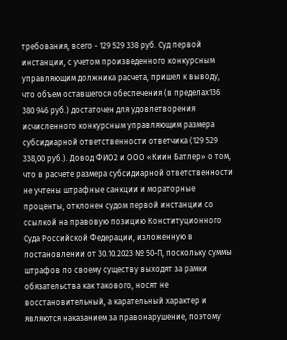требования, всего - 129 529 338 руб. Суд первой инстанции, с учетом произведенного конкурсным управляющим должника расчета, пришел к выводу, что объем оставшегося обеспечения (в пределах136 380 946 руб.) достаточен для удовлетворения исчисленного конкурсным управляющим размера субсидиарной ответственности ответчика (129 529 338,00 руб.). Довод ФИО2 и ООО «Киин Батлер» о том, что в расчете размера субсидиарной ответственности не учтены штрафные санкции и мораторные проценты, отклонен судом первой инстанции со ссылкой на правовую позицию Конституционного Суда Российской Федерации, изложенную в постановлении от 30.10.2023 № 50-П, поскольку суммы штрафов по своему существу выходят за рамки обязательства как такового, носят не восстановительный, а карательный характер и являются наказанием за правонарушение, поэтому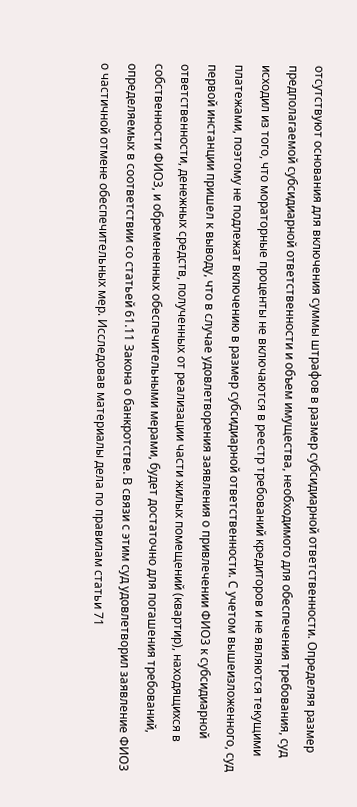отсутствуют основания для включения суммы штрафов в размер субсидиарной ответственности. Определяя размер предполагаемой субсидиарной ответственности и объем имущества, необходимого для обеспечения требования, суд исходил из того, что мораторные проценты не включаются в реестр требований кредиторов и не являются текущими платежами, поэтому не подлежат включению в размер субсидиарной ответственности. С учетом вышеизложенного, суд первой инстанции пришел к выводу, что в случае удовлетворения заявления о привлечении ФИО3 к субсидиарной ответственности, денежных средств, полученных от реализации части жилых помещений (квартир), находящихся в собственности ФИО3, и обремененных обеспечительными мерами, будет достаточно для погашения требований, определяемых в соответствии со статьей 61.11 Закона о банкротстве. В связи с этим суд удовлетворил заявление ФИО3 о частичной отмене обеспечительных мер. Исследовав материалы дела по правилам статьи 71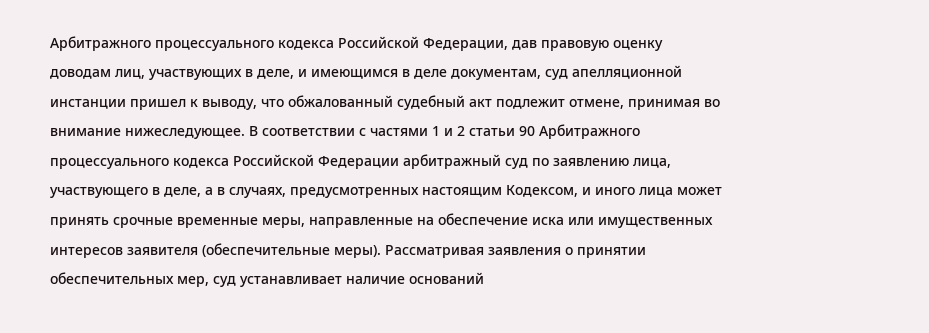Арбитражного процессуального кодекса Российской Федерации, дав правовую оценку доводам лиц, участвующих в деле, и имеющимся в деле документам, суд апелляционной инстанции пришел к выводу, что обжалованный судебный акт подлежит отмене, принимая во внимание нижеследующее. В соответствии с частями 1 и 2 статьи 90 Арбитражного процессуального кодекса Российской Федерации арбитражный суд по заявлению лица, участвующего в деле, а в случаях, предусмотренных настоящим Кодексом, и иного лица может принять срочные временные меры, направленные на обеспечение иска или имущественных интересов заявителя (обеспечительные меры). Рассматривая заявления о принятии обеспечительных мер, суд устанавливает наличие оснований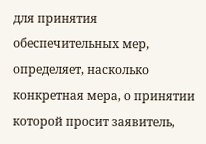для принятия обеспечительных мер, определяет, насколько конкретная мера, о принятии которой просит заявитель,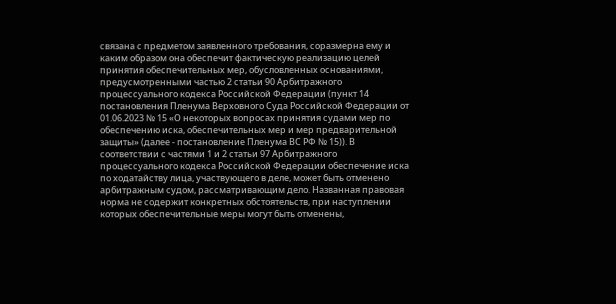связана с предметом заявленного требования, соразмерна ему и каким образом она обеспечит фактическую реализацию целей принятия обеспечительных мер, обусловленных основаниями, предусмотренными частью 2 статьи 90 Арбитражного процессуального кодекса Российской Федерации (пункт 14 постановления Пленума Верховного Суда Российской Федерации от 01.06.2023 № 15 «О некоторых вопросах принятия судами мер по обеспечению иска, обеспечительных мер и мер предварительной защиты» (далее - постановление Пленума ВС РФ № 15)). В соответствии с частями 1 и 2 статьи 97 Арбитражного процессуального кодекса Российской Федерации обеспечение иска по ходатайству лица, участвующего в деле, может быть отменено арбитражным судом, рассматривающим дело. Названная правовая норма не содержит конкретных обстоятельств, при наступлении которых обеспечительные меры могут быть отменены,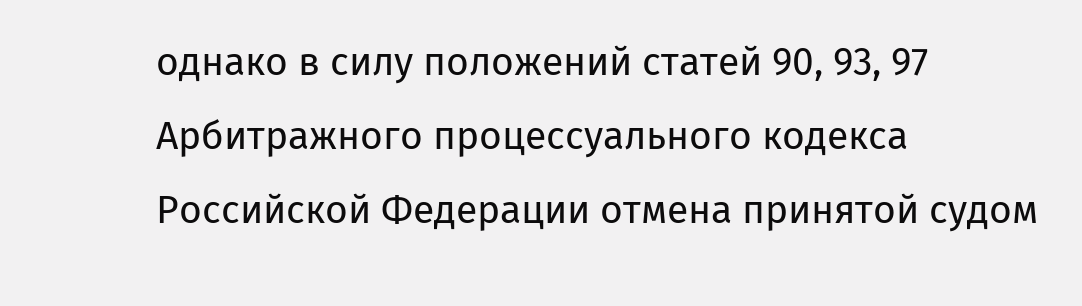однако в силу положений статей 90, 93, 97 Арбитражного процессуального кодекса Российской Федерации отмена принятой судом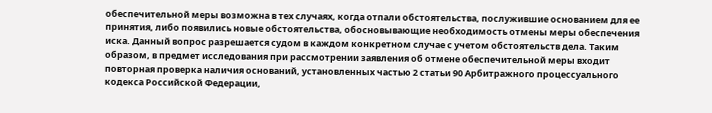обеспечительной меры возможна в тех случаях, когда отпали обстоятельства, послужившие основанием для ее принятия, либо появились новые обстоятельства, обосновывающие необходимость отмены меры обеспечения иска. Данный вопрос разрешается судом в каждом конкретном случае с учетом обстоятельств дела. Таким образом, в предмет исследования при рассмотрении заявления об отмене обеспечительной меры входит повторная проверка наличия оснований, установленных частью 2 статьи 90 Арбитражного процессуального кодекса Российской Федерации,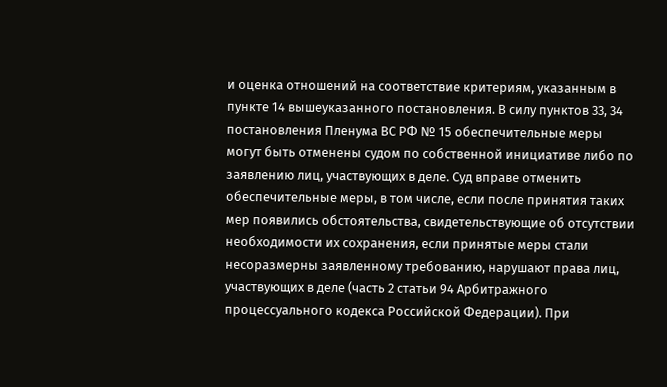и оценка отношений на соответствие критериям, указанным в пункте 14 вышеуказанного постановления. В силу пунктов 33, 34 постановления Пленума ВС РФ № 15 обеспечительные меры могут быть отменены судом по собственной инициативе либо по заявлению лиц, участвующих в деле. Суд вправе отменить обеспечительные меры, в том числе, если после принятия таких мер появились обстоятельства, свидетельствующие об отсутствии необходимости их сохранения, если принятые меры стали несоразмерны заявленному требованию, нарушают права лиц, участвующих в деле (часть 2 статьи 94 Арбитражного процессуального кодекса Российской Федерации). При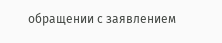обращении с заявлением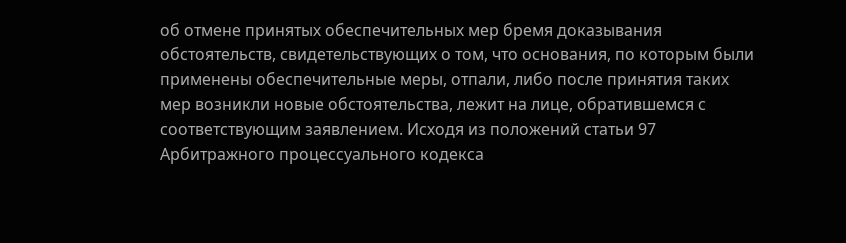об отмене принятых обеспечительных мер бремя доказывания обстоятельств, свидетельствующих о том, что основания, по которым были применены обеспечительные меры, отпали, либо после принятия таких мер возникли новые обстоятельства, лежит на лице, обратившемся с соответствующим заявлением. Исходя из положений статьи 97 Арбитражного процессуального кодекса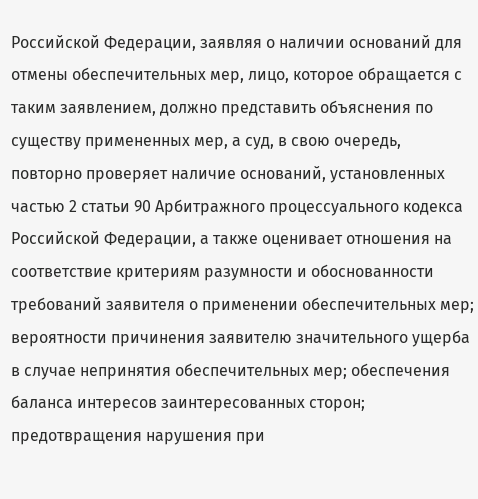Российской Федерации, заявляя о наличии оснований для отмены обеспечительных мер, лицо, которое обращается с таким заявлением, должно представить объяснения по существу примененных мер, а суд, в свою очередь, повторно проверяет наличие оснований, установленных частью 2 статьи 90 Арбитражного процессуального кодекса Российской Федерации, а также оценивает отношения на соответствие критериям разумности и обоснованности требований заявителя о применении обеспечительных мер; вероятности причинения заявителю значительного ущерба в случае непринятия обеспечительных мер; обеспечения баланса интересов заинтересованных сторон; предотвращения нарушения при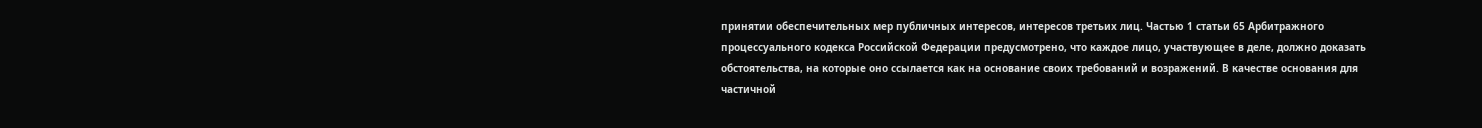принятии обеспечительных мер публичных интересов, интересов третьих лиц. Частью 1 статьи 65 Арбитражного процессуального кодекса Российской Федерации предусмотрено, что каждое лицо, участвующее в деле, должно доказать обстоятельства, на которые оно ссылается как на основание своих требований и возражений. В качестве основания для частичной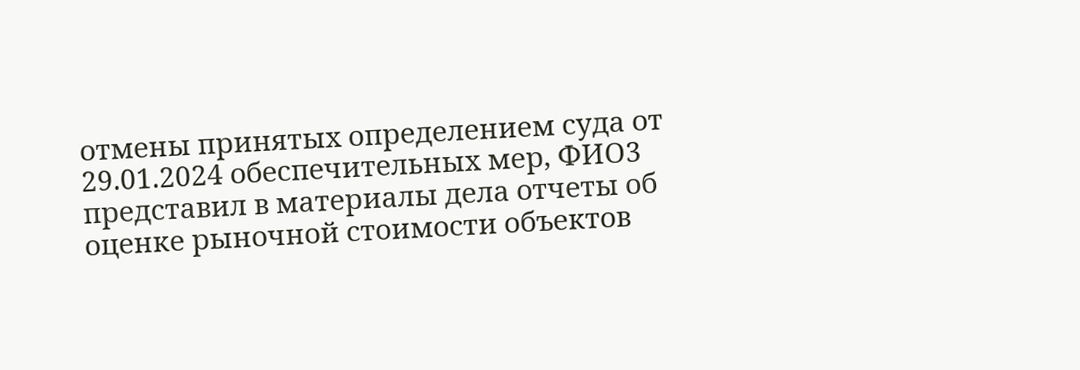отмены принятых определением суда от 29.01.2024 обеспечительных мер, ФИО3 представил в материалы дела отчеты об оценке рыночной стоимости объектов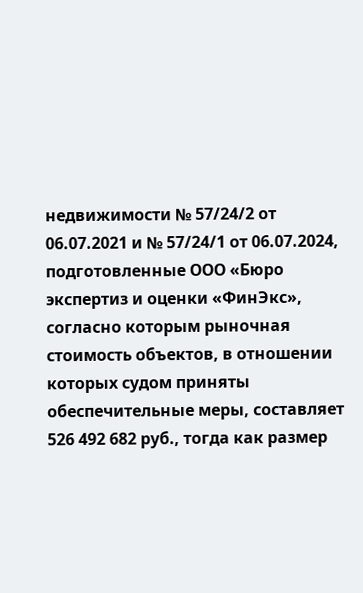недвижимости № 57/24/2 от 06.07.2021 и № 57/24/1 от 06.07.2024, подготовленные ООО «Бюро экспертиз и оценки «ФинЭкс», согласно которым рыночная стоимость объектов, в отношении которых судом приняты обеспечительные меры, составляет 526 492 682 руб., тогда как размер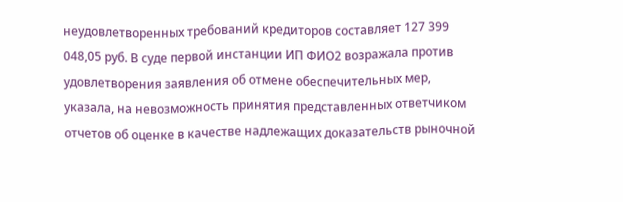неудовлетворенных требований кредиторов составляет 127 399 048,05 руб. В суде первой инстанции ИП ФИО2 возражала против удовлетворения заявления об отмене обеспечительных мер, указала, на невозможность принятия представленных ответчиком отчетов об оценке в качестве надлежащих доказательств рыночной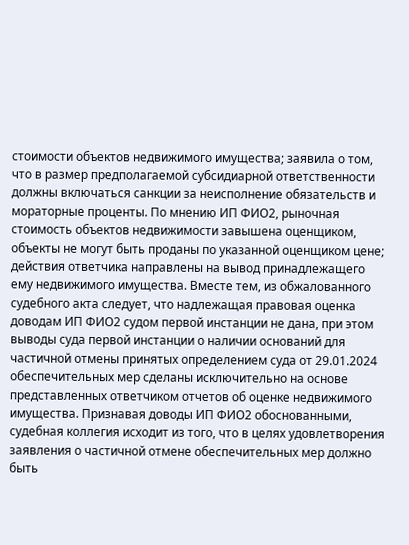стоимости объектов недвижимого имущества; заявила о том, что в размер предполагаемой субсидиарной ответственности должны включаться санкции за неисполнение обязательств и мораторные проценты. По мнению ИП ФИО2, рыночная стоимость объектов недвижимости завышена оценщиком, объекты не могут быть проданы по указанной оценщиком цене; действия ответчика направлены на вывод принадлежащего ему недвижимого имущества. Вместе тем, из обжалованного судебного акта следует, что надлежащая правовая оценка доводам ИП ФИО2 судом первой инстанции не дана, при этом выводы суда первой инстанции о наличии оснований для частичной отмены принятых определением суда от 29.01.2024 обеспечительных мер сделаны исключительно на основе представленных ответчиком отчетов об оценке недвижимого имущества. Признавая доводы ИП ФИО2 обоснованными, судебная коллегия исходит из того, что в целях удовлетворения заявления о частичной отмене обеспечительных мер должно быть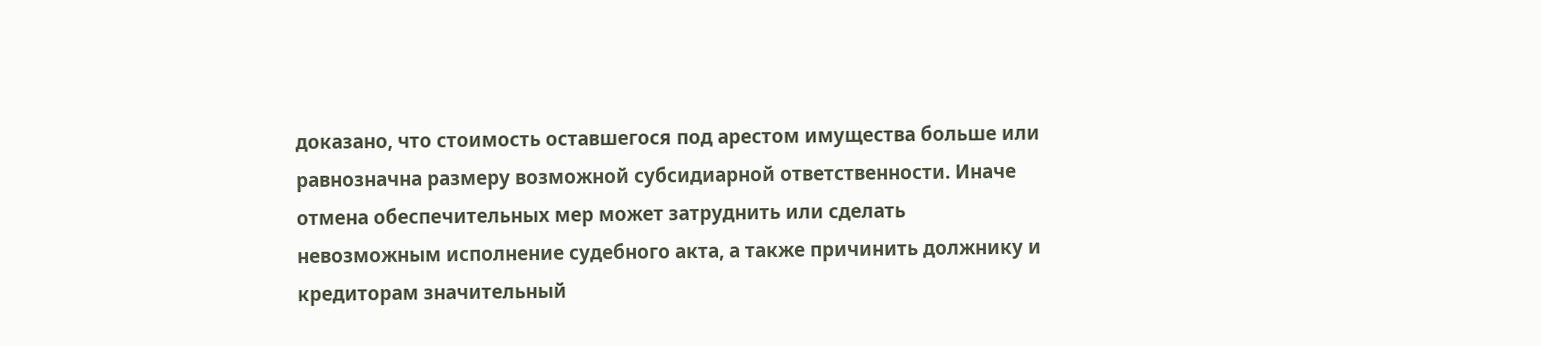доказано, что стоимость оставшегося под арестом имущества больше или равнозначна размеру возможной субсидиарной ответственности. Иначе отмена обеспечительных мер может затруднить или сделать невозможным исполнение судебного акта, а также причинить должнику и кредиторам значительный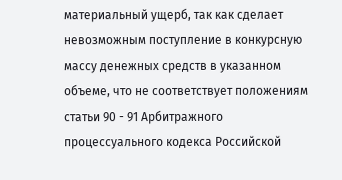материальный ущерб, так как сделает невозможным поступление в конкурсную массу денежных средств в указанном объеме, что не соответствует положениям статьи 90 - 91 Арбитражного процессуального кодекса Российской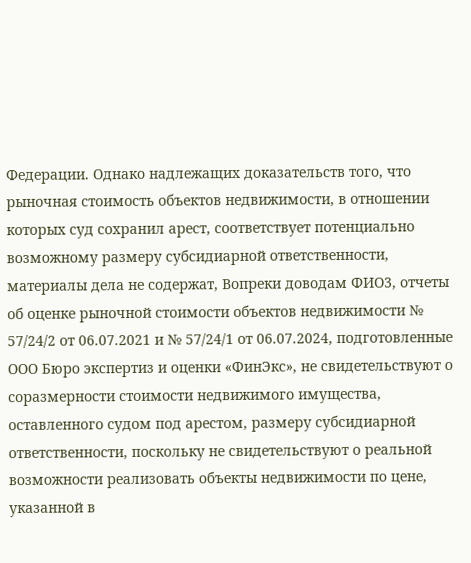Федерации. Однако надлежащих доказательств того, что рыночная стоимость объектов недвижимости, в отношении которых суд сохранил арест, соответствует потенциально возможному размеру субсидиарной ответственности, материалы дела не содержат, Вопреки доводам ФИО3, отчеты об оценке рыночной стоимости объектов недвижимости № 57/24/2 от 06.07.2021 и № 57/24/1 от 06.07.2024, подготовленные ООО Бюро экспертиз и оценки «ФинЭкс», не свидетельствуют о соразмерности стоимости недвижимого имущества, оставленного судом под арестом, размеру субсидиарной ответственности, поскольку не свидетельствуют о реальной возможности реализовать объекты недвижимости по цене, указанной в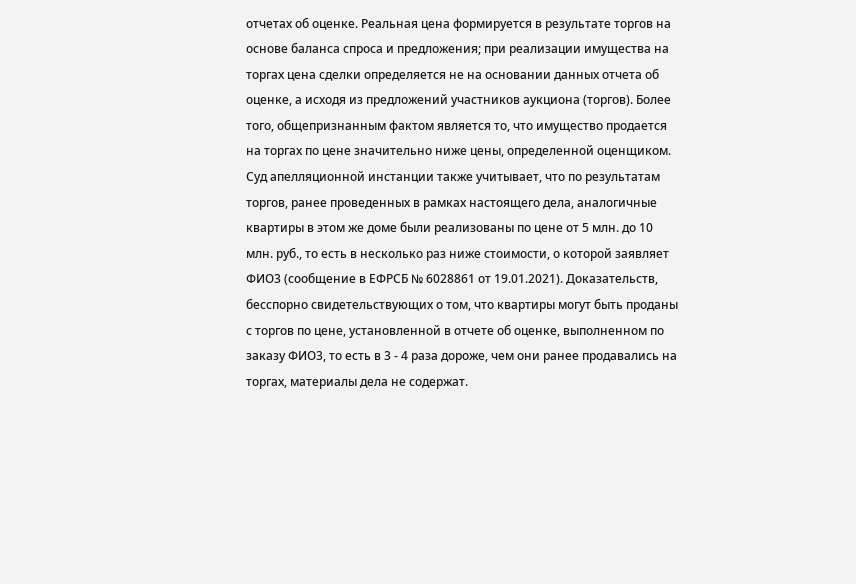отчетах об оценке. Реальная цена формируется в результате торгов на основе баланса спроса и предложения; при реализации имущества на торгах цена сделки определяется не на основании данных отчета об оценке, а исходя из предложений участников аукциона (торгов). Более того, общепризнанным фактом является то, что имущество продается на торгах по цене значительно ниже цены, определенной оценщиком. Суд апелляционной инстанции также учитывает, что по результатам торгов, ранее проведенных в рамках настоящего дела, аналогичные квартиры в этом же доме были реализованы по цене от 5 млн. до 10 млн. руб., то есть в несколько раз ниже стоимости, о которой заявляет ФИО3 (сообщение в ЕФРСБ № 6028861 от 19.01.2021). Доказательств, бесспорно свидетельствующих о том, что квартиры могут быть проданы с торгов по цене, установленной в отчете об оценке, выполненном по заказу ФИО3, то есть в 3 - 4 раза дороже, чем они ранее продавались на торгах, материалы дела не содержат.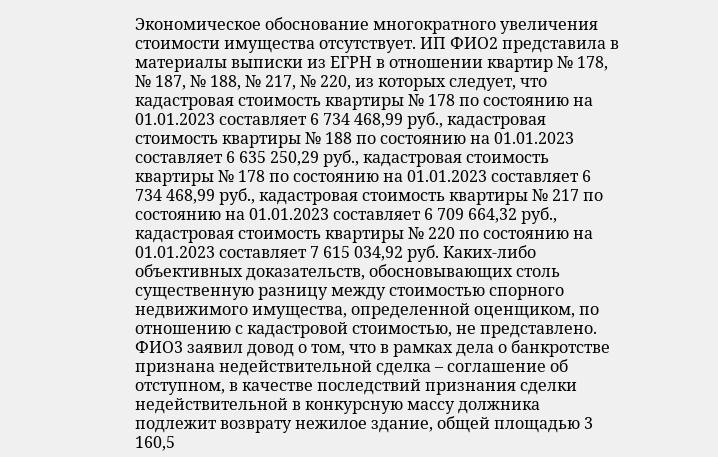Экономическое обоснование многократного увеличения стоимости имущества отсутствует. ИП ФИО2 представила в материалы выписки из ЕГРН в отношении квартир № 178, № 187, № 188, № 217, № 220, из которых следует, что кадастровая стоимость квартиры № 178 по состоянию на 01.01.2023 составляет 6 734 468,99 руб., кадастровая стоимость квартиры № 188 по состоянию на 01.01.2023 составляет 6 635 250,29 руб., кадастровая стоимость квартиры № 178 по состоянию на 01.01.2023 составляет 6 734 468,99 руб., кадастровая стоимость квартиры № 217 по состоянию на 01.01.2023 составляет 6 709 664,32 руб., кадастровая стоимость квартиры № 220 по состоянию на 01.01.2023 составляет 7 615 034,92 руб. Каких-либо объективных доказательств, обосновывающих столь существенную разницу между стоимостью спорного недвижимого имущества, определенной оценщиком, по отношению с кадастровой стоимостью, не представлено. ФИО3 заявил довод о том, что в рамках дела о банкротстве признана недействительной сделка – соглашение об отступном, в качестве последствий признания сделки недействительной в конкурсную массу должника подлежит возврату нежилое здание, общей площадью 3 160,5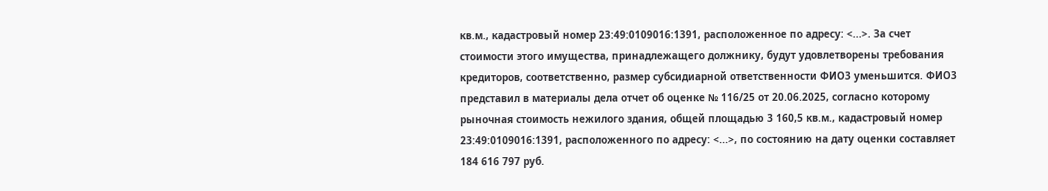кв.м., кадастровый номер 23:49:0109016:1391, расположенное по адресу: <...>. За счет стоимости этого имущества, принадлежащего должнику, будут удовлетворены требования кредиторов, соответственно, размер субсидиарной ответственности ФИО3 уменьшится. ФИО3 представил в материалы дела отчет об оценке № 116/25 от 20.06.2025, согласно которому рыночная стоимость нежилого здания, общей площадью 3 160,5 кв.м., кадастровый номер 23:49:0109016:1391, расположенного по адресу: <...>, по состоянию на дату оценки составляет 184 616 797 руб.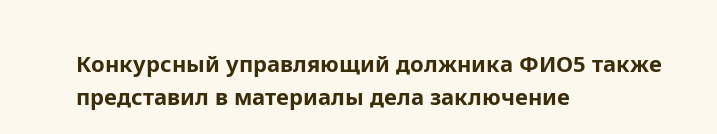Конкурсный управляющий должника ФИО5 также представил в материалы дела заключение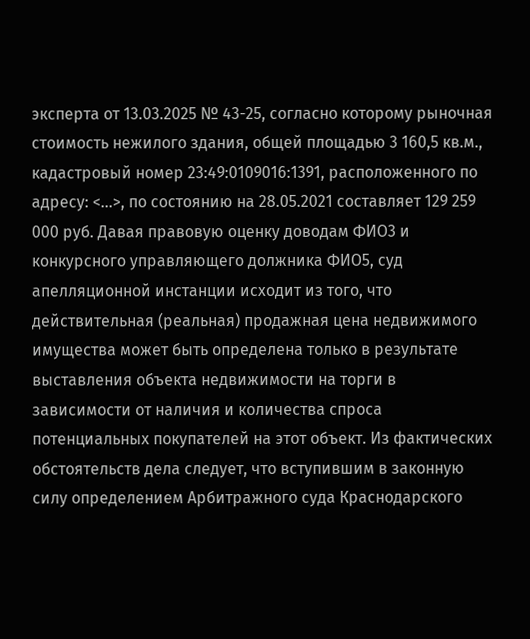эксперта от 13.03.2025 № 43-25, согласно которому рыночная стоимость нежилого здания, общей площадью 3 160,5 кв.м., кадастровый номер 23:49:0109016:1391, расположенного по адресу: <...>, по состоянию на 28.05.2021 составляет 129 259 000 руб. Давая правовую оценку доводам ФИО3 и конкурсного управляющего должника ФИО5, суд апелляционной инстанции исходит из того, что действительная (реальная) продажная цена недвижимого имущества может быть определена только в результате выставления объекта недвижимости на торги в зависимости от наличия и количества спроса потенциальных покупателей на этот объект. Из фактических обстоятельств дела следует, что вступившим в законную силу определением Арбитражного суда Краснодарского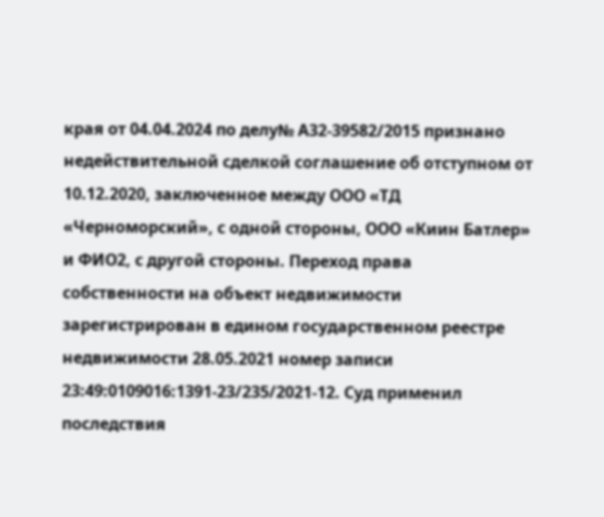края от 04.04.2024 по делу№ А32-39582/2015 признано недействительной сделкой соглашение об отступном от 10.12.2020, заключенное между ООО «ТД «Черноморский», с одной стороны, ООО «Киин Батлер» и ФИО2, с другой стороны. Переход права собственности на объект недвижимости зарегистрирован в едином государственном реестре недвижимости 28.05.2021 номер записи 23:49:0109016:1391-23/235/2021-12. Суд применил последствия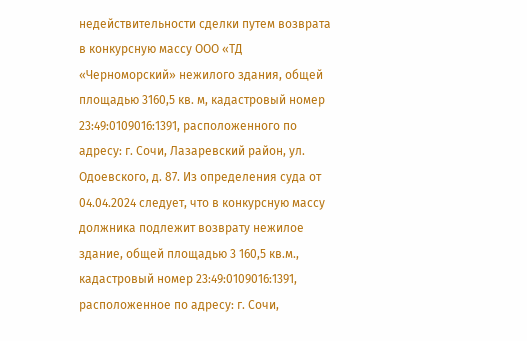недействительности сделки путем возврата в конкурсную массу ООО «ТД «Черноморский» нежилого здания, общей площадью 3160,5 кв. м, кадастровый номер 23:49:0109016:1391, расположенного по адресу: г. Сочи, Лазаревский район, ул. Одоевского, д. 87. Из определения суда от 04.04.2024 следует, что в конкурсную массу должника подлежит возврату нежилое здание, общей площадью 3 160,5 кв.м., кадастровый номер 23:49:0109016:1391, расположенное по адресу: г. Сочи,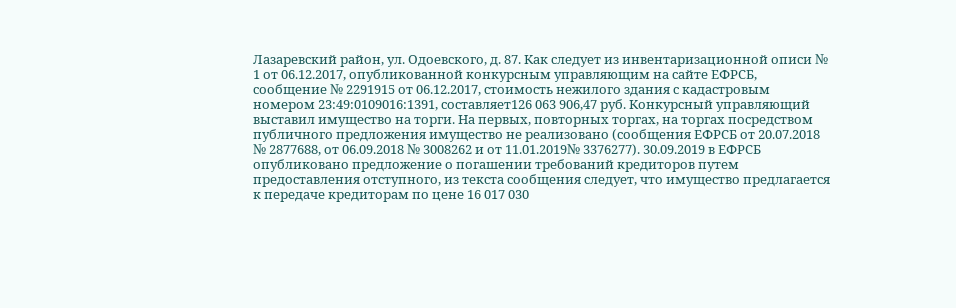Лазаревский район, ул. Одоевского, д. 87. Как следует из инвентаризационной описи № 1 от 06.12.2017, опубликованной конкурсным управляющим на сайте ЕФРСБ, сообщение № 2291915 от 06.12.2017, стоимость нежилого здания с кадастровым номером 23:49:0109016:1391, составляет126 063 906,47 руб. Конкурсный управляющий выставил имущество на торги. На первых, повторных торгах, на торгах посредством публичного предложения имущество не реализовано (сообщения ЕФРСБ от 20.07.2018 № 2877688, от 06.09.2018 № 3008262 и от 11.01.2019№ 3376277). 30.09.2019 в ЕФРСБ опубликовано предложение о погашении требований кредиторов путем предоставления отступного, из текста сообщения следует, что имущество предлагается к передаче кредиторам по цене 16 017 030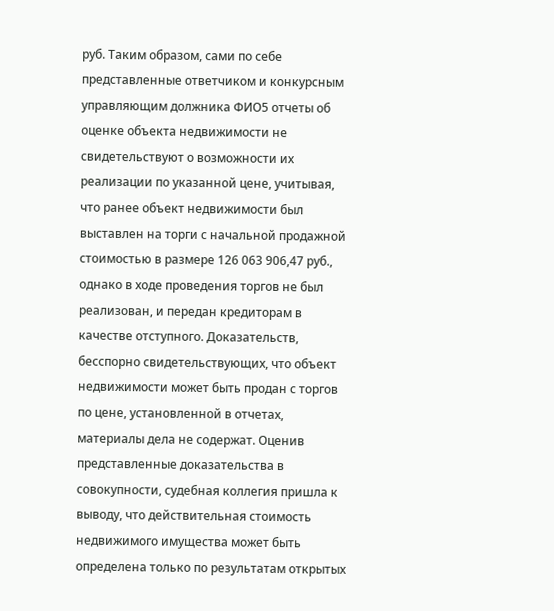руб. Таким образом, сами по себе представленные ответчиком и конкурсным управляющим должника ФИО5 отчеты об оценке объекта недвижимости не свидетельствуют о возможности их реализации по указанной цене, учитывая, что ранее объект недвижимости был выставлен на торги с начальной продажной стоимостью в размере 126 063 906,47 руб., однако в ходе проведения торгов не был реализован, и передан кредиторам в качестве отступного. Доказательств, бесспорно свидетельствующих, что объект недвижимости может быть продан с торгов по цене, установленной в отчетах, материалы дела не содержат. Оценив представленные доказательства в совокупности, судебная коллегия пришла к выводу, что действительная стоимость недвижимого имущества может быть определена только по результатам открытых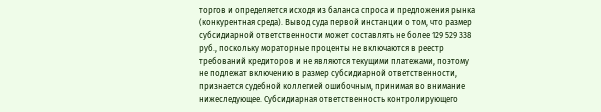торгов и определяется исходя из баланса спроса и предложения рынка (конкурентная среда). Вывод суда первой инстанции о том, что размер субсидиарной ответственности может составлять не более 129 529 338 руб., поскольку мораторные проценты не включаются в реестр требований кредиторов и не являются текущими платежами, поэтому не подлежат включению в размер субсидиарной ответственности, признается судебной коллегией ошибочным, принимая во внимание нижеследующее. Субсидиарная ответственность контролирующего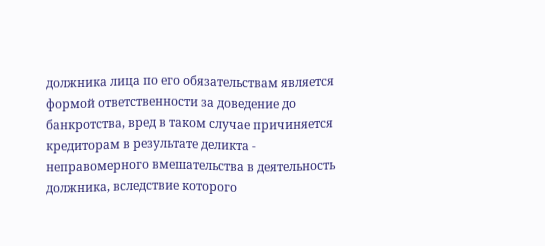должника лица по его обязательствам является формой ответственности за доведение до банкротства, вред в таком случае причиняется кредиторам в результате деликта - неправомерного вмешательства в деятельность должника, вследствие которого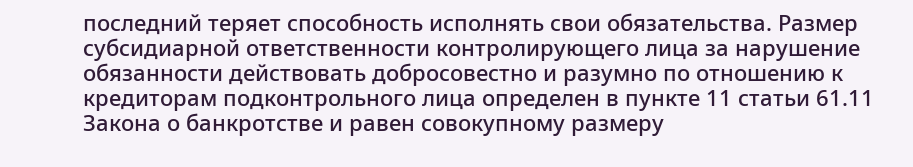последний теряет способность исполнять свои обязательства. Размер субсидиарной ответственности контролирующего лица за нарушение обязанности действовать добросовестно и разумно по отношению к кредиторам подконтрольного лица определен в пункте 11 статьи 61.11 Закона о банкротстве и равен совокупному размеру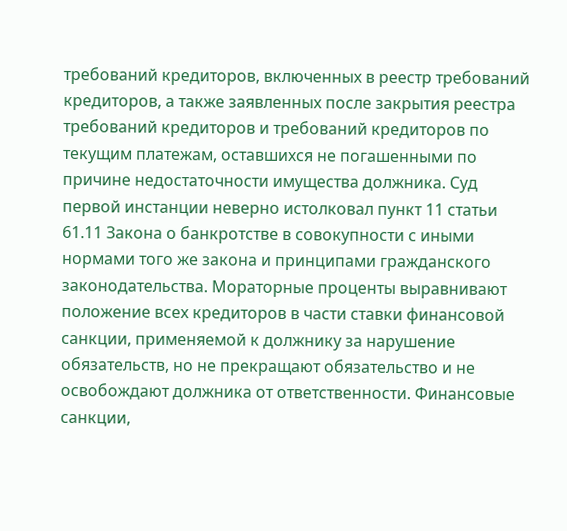требований кредиторов, включенных в реестр требований кредиторов, а также заявленных после закрытия реестра требований кредиторов и требований кредиторов по текущим платежам, оставшихся не погашенными по причине недостаточности имущества должника. Суд первой инстанции неверно истолковал пункт 11 статьи 61.11 Закона о банкротстве в совокупности с иными нормами того же закона и принципами гражданского законодательства. Мораторные проценты выравнивают положение всех кредиторов в части ставки финансовой санкции, применяемой к должнику за нарушение обязательств, но не прекращают обязательство и не освобождают должника от ответственности. Финансовые санкции,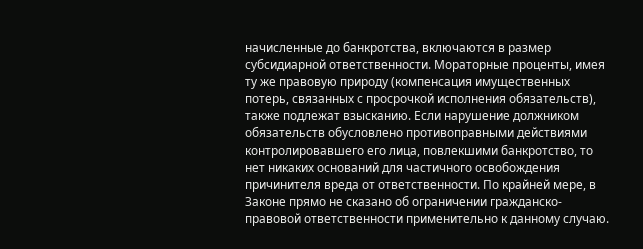начисленные до банкротства, включаются в размер субсидиарной ответственности. Мораторные проценты, имея ту же правовую природу (компенсация имущественных потерь, связанных с просрочкой исполнения обязательств), также подлежат взысканию. Если нарушение должником обязательств обусловлено противоправными действиями контролировавшего его лица, повлекшими банкротство, то нет никаких оснований для частичного освобождения причинителя вреда от ответственности. По крайней мере, в Законе прямо не сказано об ограничении гражданско-правовой ответственности применительно к данному случаю.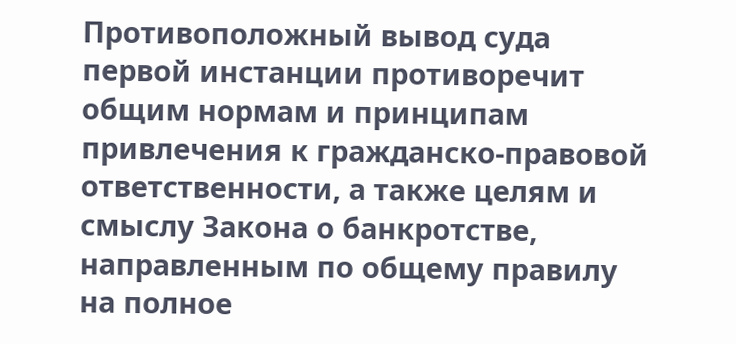Противоположный вывод суда первой инстанции противоречит общим нормам и принципам привлечения к гражданско-правовой ответственности, а также целям и смыслу Закона о банкротстве, направленным по общему правилу на полное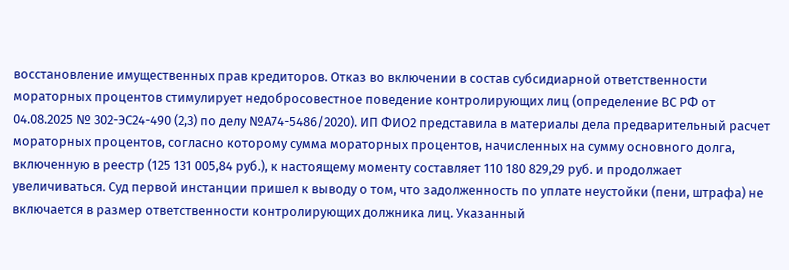восстановление имущественных прав кредиторов. Отказ во включении в состав субсидиарной ответственности мораторных процентов стимулирует недобросовестное поведение контролирующих лиц (определение ВС РФ от 04.08.2025 № 302-ЭС24-490 (2,3) по делу №А74-5486/2020). ИП ФИО2 представила в материалы дела предварительный расчет мораторных процентов, согласно которому сумма мораторных процентов, начисленных на сумму основного долга, включенную в реестр (125 131 005,84 руб.), к настоящему моменту составляет 110 180 829,29 руб. и продолжает увеличиваться. Суд первой инстанции пришел к выводу о том, что задолженность по уплате неустойки (пени, штрафа) не включается в размер ответственности контролирующих должника лиц. Указанный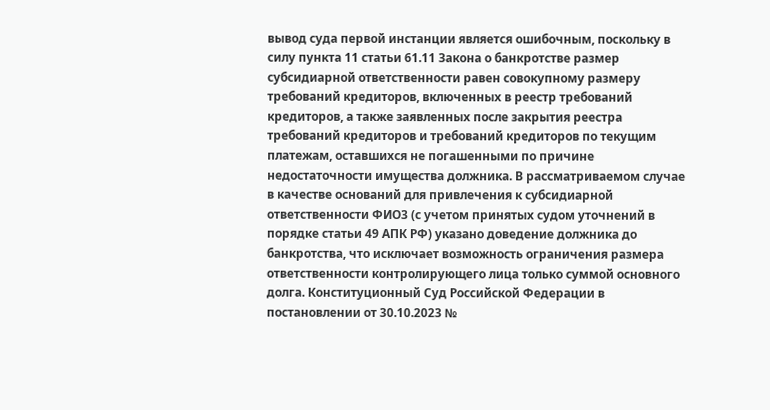вывод суда первой инстанции является ошибочным, поскольку в силу пункта 11 статьи 61.11 Закона о банкротстве размер субсидиарной ответственности равен совокупному размеру требований кредиторов, включенных в реестр требований кредиторов, а также заявленных после закрытия реестра требований кредиторов и требований кредиторов по текущим платежам, оставшихся не погашенными по причине недостаточности имущества должника. В рассматриваемом случае в качестве оснований для привлечения к субсидиарной ответственности ФИО3 (с учетом принятых судом уточнений в порядке статьи 49 АПК РФ) указано доведение должника до банкротства, что исключает возможность ограничения размера ответственности контролирующего лица только суммой основного долга. Конституционный Суд Российской Федерации в постановлении от 30.10.2023 №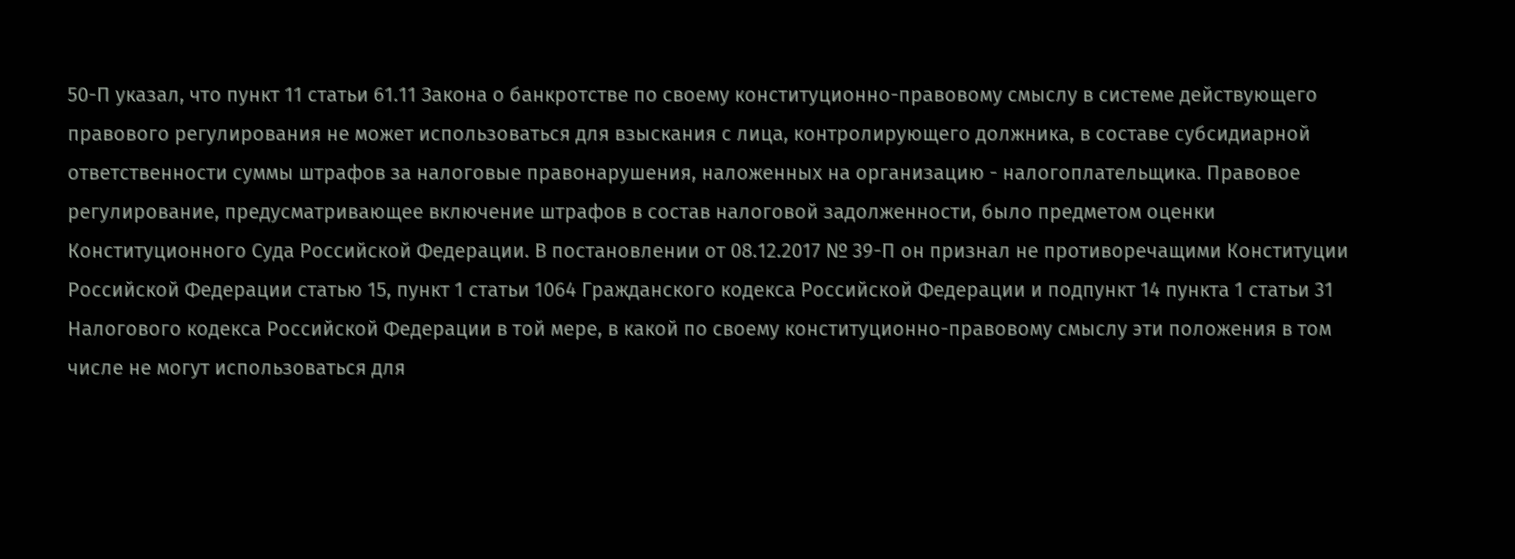50-П указал, что пункт 11 статьи 61.11 Закона о банкротстве по своему конституционно-правовому смыслу в системе действующего правового регулирования не может использоваться для взыскания с лица, контролирующего должника, в составе субсидиарной ответственности суммы штрафов за налоговые правонарушения, наложенных на организацию - налогоплательщика. Правовое регулирование, предусматривающее включение штрафов в состав налоговой задолженности, было предметом оценки Конституционного Суда Российской Федерации. В постановлении от 08.12.2017 № 39-П он признал не противоречащими Конституции Российской Федерации статью 15, пункт 1 статьи 1064 Гражданского кодекса Российской Федерации и подпункт 14 пункта 1 статьи 31 Налогового кодекса Российской Федерации в той мере, в какой по своему конституционно-правовому смыслу эти положения в том числе не могут использоваться для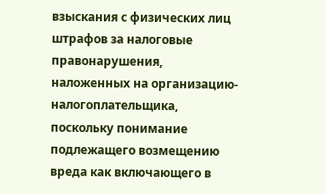взыскания с физических лиц штрафов за налоговые правонарушения, наложенных на организацию-налогоплательщика, поскольку понимание подлежащего возмещению вреда как включающего в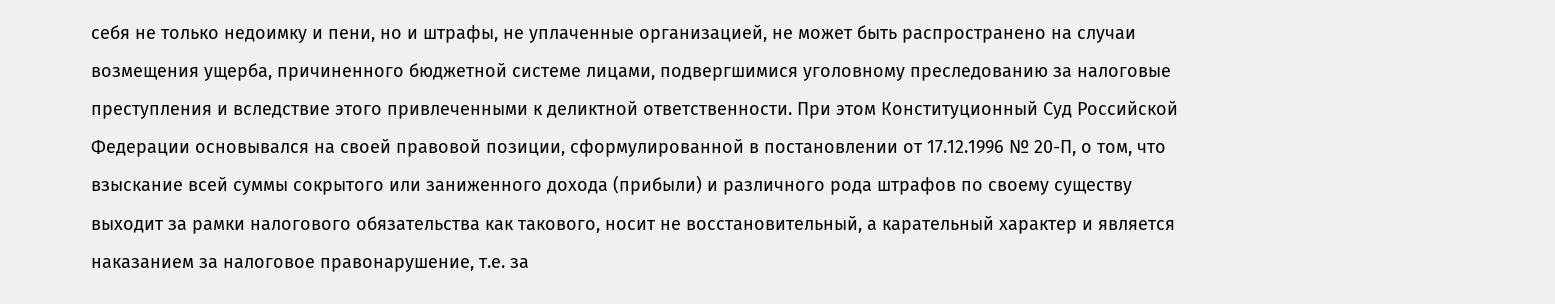себя не только недоимку и пени, но и штрафы, не уплаченные организацией, не может быть распространено на случаи возмещения ущерба, причиненного бюджетной системе лицами, подвергшимися уголовному преследованию за налоговые преступления и вследствие этого привлеченными к деликтной ответственности. При этом Конституционный Суд Российской Федерации основывался на своей правовой позиции, сформулированной в постановлении от 17.12.1996 № 20-П, о том, что взыскание всей суммы сокрытого или заниженного дохода (прибыли) и различного рода штрафов по своему существу выходит за рамки налогового обязательства как такового, носит не восстановительный, а карательный характер и является наказанием за налоговое правонарушение, т.е. за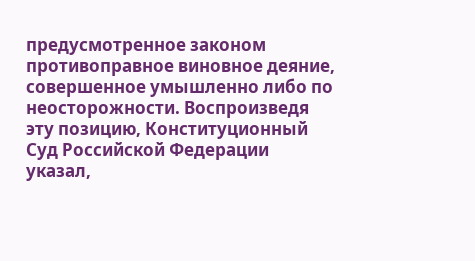предусмотренное законом противоправное виновное деяние, совершенное умышленно либо по неосторожности. Воспроизведя эту позицию, Конституционный Суд Российской Федерации указал,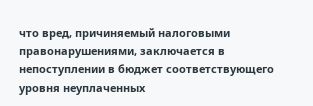что вред, причиняемый налоговыми правонарушениями, заключается в непоступлении в бюджет соответствующего уровня неуплаченных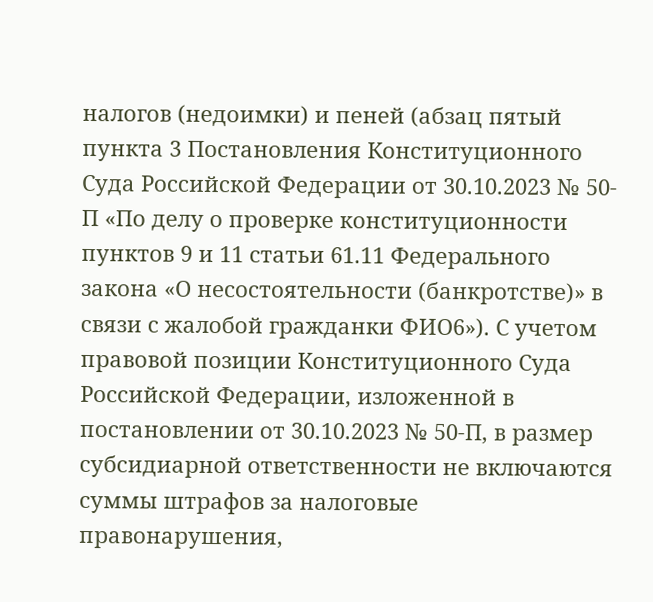налогов (недоимки) и пеней (абзац пятый пункта 3 Постановления Конституционного Суда Российской Федерации от 30.10.2023 № 50-П «По делу о проверке конституционности пунктов 9 и 11 статьи 61.11 Федерального закона «О несостоятельности (банкротстве)» в связи с жалобой гражданки ФИО6»). С учетом правовой позиции Конституционного Суда Российской Федерации, изложенной в постановлении от 30.10.2023 № 50-П, в размер субсидиарной ответственности не включаются суммы штрафов за налоговые правонарушения,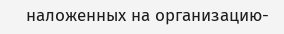наложенных на организацию-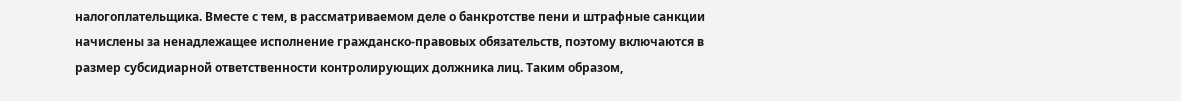налогоплательщика. Вместе с тем, в рассматриваемом деле о банкротстве пени и штрафные санкции начислены за ненадлежащее исполнение гражданско-правовых обязательств, поэтому включаются в размер субсидиарной ответственности контролирующих должника лиц. Таким образом,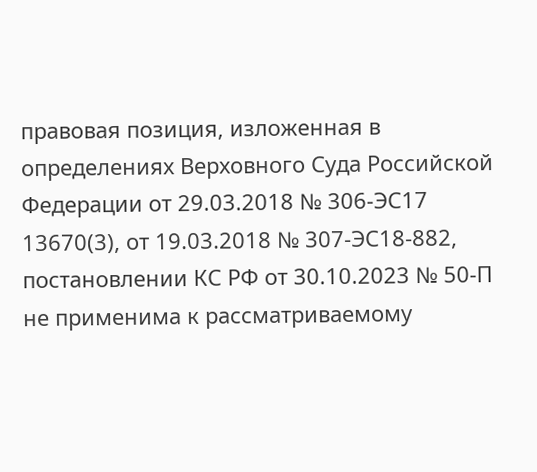правовая позиция, изложенная в определениях Верховного Суда Российской Федерации от 29.03.2018 № 306-ЭС17 13670(3), от 19.03.2018 № 307-ЭС18-882, постановлении КС РФ от 30.10.2023 № 50-П не применима к рассматриваемому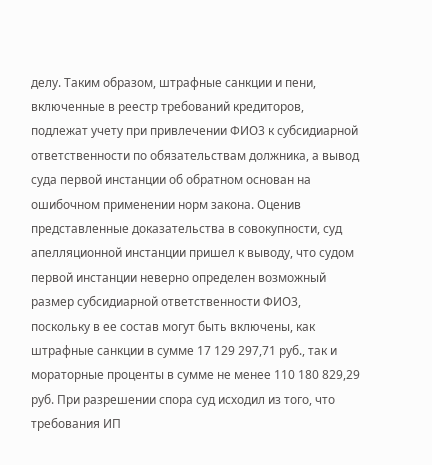делу. Таким образом, штрафные санкции и пени, включенные в реестр требований кредиторов, подлежат учету при привлечении ФИО3 к субсидиарной ответственности по обязательствам должника, а вывод суда первой инстанции об обратном основан на ошибочном применении норм закона. Оценив представленные доказательства в совокупности, суд апелляционной инстанции пришел к выводу, что судом первой инстанции неверно определен возможный размер субсидиарной ответственности ФИО3, поскольку в ее состав могут быть включены, как штрафные санкции в сумме 17 129 297,71 руб., так и мораторные проценты в сумме не менее 110 180 829,29 руб. При разрешении спора суд исходил из того, что требования ИП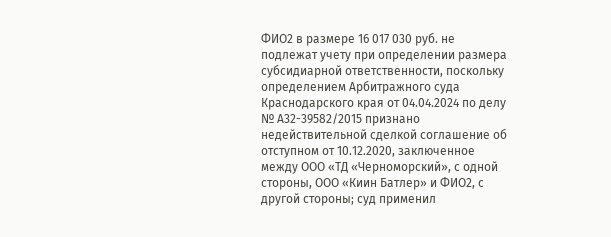ФИО2 в размере 16 017 030 руб. не подлежат учету при определении размера субсидиарной ответственности, поскольку определением Арбитражного суда Краснодарского края от 04.04.2024 по делу № А32-39582/2015 признано недействительной сделкой соглашение об отступном от 10.12.2020, заключенное между ООО «ТД «Черноморский», с одной стороны, ООО «Киин Батлер» и ФИО2, с другой стороны; суд применил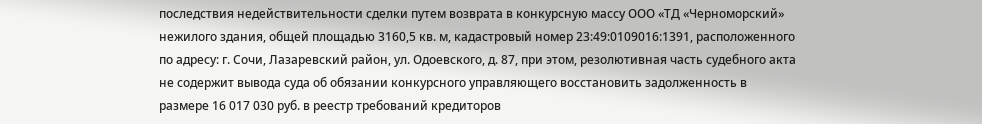последствия недействительности сделки путем возврата в конкурсную массу ООО «ТД «Черноморский» нежилого здания, общей площадью 3160,5 кв. м, кадастровый номер 23:49:0109016:1391, расположенного по адресу: г. Сочи, Лазаревский район, ул. Одоевского, д. 87, при этом, резолютивная часть судебного акта не содержит вывода суда об обязании конкурсного управляющего восстановить задолженность в размере 16 017 030 руб. в реестр требований кредиторов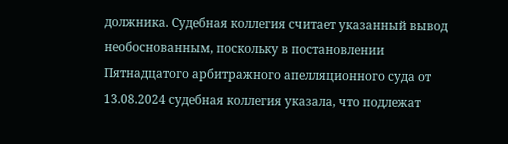должника. Судебная коллегия считает указанный вывод необоснованным, поскольку в постановлении Пятнадцатого арбитражного апелляционного суда от 13.08.2024 судебная коллегия указала, что подлежат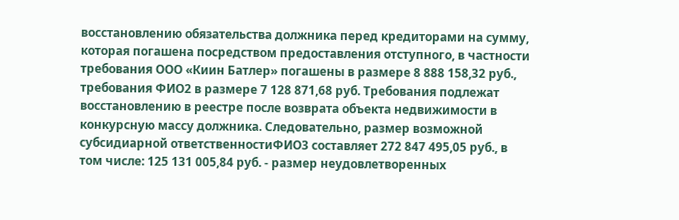восстановлению обязательства должника перед кредиторами на сумму, которая погашена посредством предоставления отступного, в частности требования ООО «Киин Батлер» погашены в размере 8 888 158,32 руб., требования ФИО2 в размере 7 128 871,68 руб. Требования подлежат восстановлению в реестре после возврата объекта недвижимости в конкурсную массу должника. Следовательно, размер возможной субсидиарной ответственностиФИО3 составляет 272 847 495,05 руб., в том числе: 125 131 005,84 руб. - размер неудовлетворенных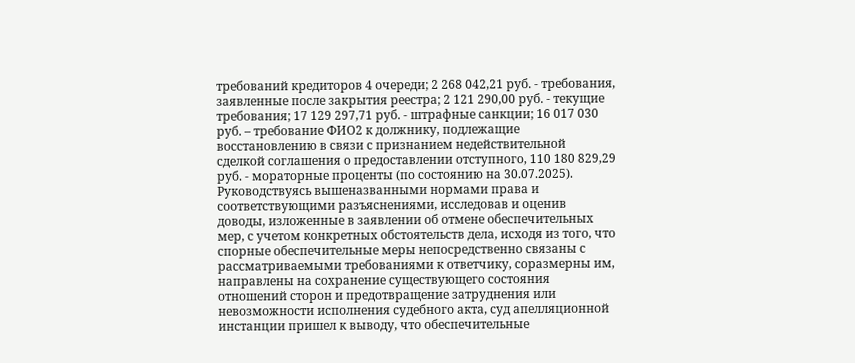требований кредиторов 4 очереди; 2 268 042,21 руб. - требования, заявленные после закрытия реестра; 2 121 290,00 руб. - текущие требования; 17 129 297,71 руб. - штрафные санкции; 16 017 030 руб. – требование ФИО2 к должнику, подлежащие восстановлению в связи с признанием недействительной сделкой соглашения о предоставлении отступного, 110 180 829,29 руб. - мораторные проценты (по состоянию на 30.07.2025). Руководствуясь вышеназванными нормами права и соответствующими разъяснениями, исследовав и оценив доводы, изложенные в заявлении об отмене обеспечительных мер, с учетом конкретных обстоятельств дела, исходя из того, что спорные обеспечительные меры непосредственно связаны с рассматриваемыми требованиями к ответчику, соразмерны им, направлены на сохранение существующего состояния отношений сторон и предотвращение затруднения или невозможности исполнения судебного акта, суд апелляционной инстанции пришел к выводу, что обеспечительные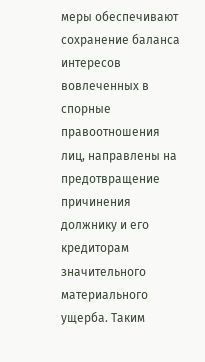меры обеспечивают сохранение баланса интересов вовлеченных в спорные правоотношения лиц, направлены на предотвращение причинения должнику и его кредиторам значительного материального ущерба. Таким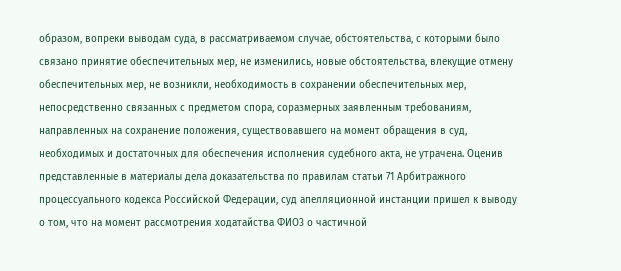образом, вопреки выводам суда, в рассматриваемом случае, обстоятельства, с которыми было связано принятие обеспечительных мер, не изменились, новые обстоятельства, влекущие отмену обеспечительных мер, не возникли, необходимость в сохранении обеспечительных мер, непосредственно связанных с предметом спора, соразмерных заявленным требованиям, направленных на сохранение положения, существовавшего на момент обращения в суд, необходимых и достаточных для обеспечения исполнения судебного акта, не утрачена. Оценив представленные в материалы дела доказательства по правилам статьи 71 Арбитражного процессуального кодекса Российской Федерации, суд апелляционной инстанции пришел к выводу о том, что на момент рассмотрения ходатайства ФИО3 о частичной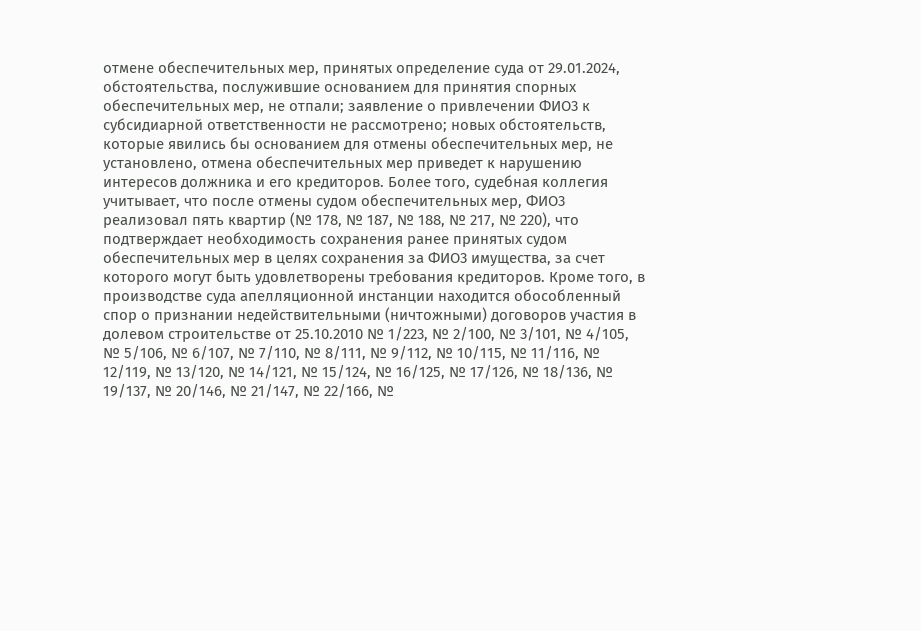отмене обеспечительных мер, принятых определение суда от 29.01.2024, обстоятельства, послужившие основанием для принятия спорных обеспечительных мер, не отпали; заявление о привлечении ФИО3 к субсидиарной ответственности не рассмотрено; новых обстоятельств, которые явились бы основанием для отмены обеспечительных мер, не установлено, отмена обеспечительных мер приведет к нарушению интересов должника и его кредиторов. Более того, судебная коллегия учитывает, что после отмены судом обеспечительных мер, ФИО3 реализовал пять квартир (№ 178, № 187, № 188, № 217, № 220), что подтверждает необходимость сохранения ранее принятых судом обеспечительных мер в целях сохранения за ФИО3 имущества, за счет которого могут быть удовлетворены требования кредиторов. Кроме того, в производстве суда апелляционной инстанции находится обособленный спор о признании недействительными (ничтожными) договоров участия в долевом строительстве от 25.10.2010 № 1/223, № 2/100, № 3/101, № 4/105, № 5/106, № 6/107, № 7/110, № 8/111, № 9/112, № 10/115, № 11/116, № 12/119, № 13/120, № 14/121, № 15/124, № 16/125, № 17/126, № 18/136, № 19/137, № 20/146, № 21/147, № 22/166, №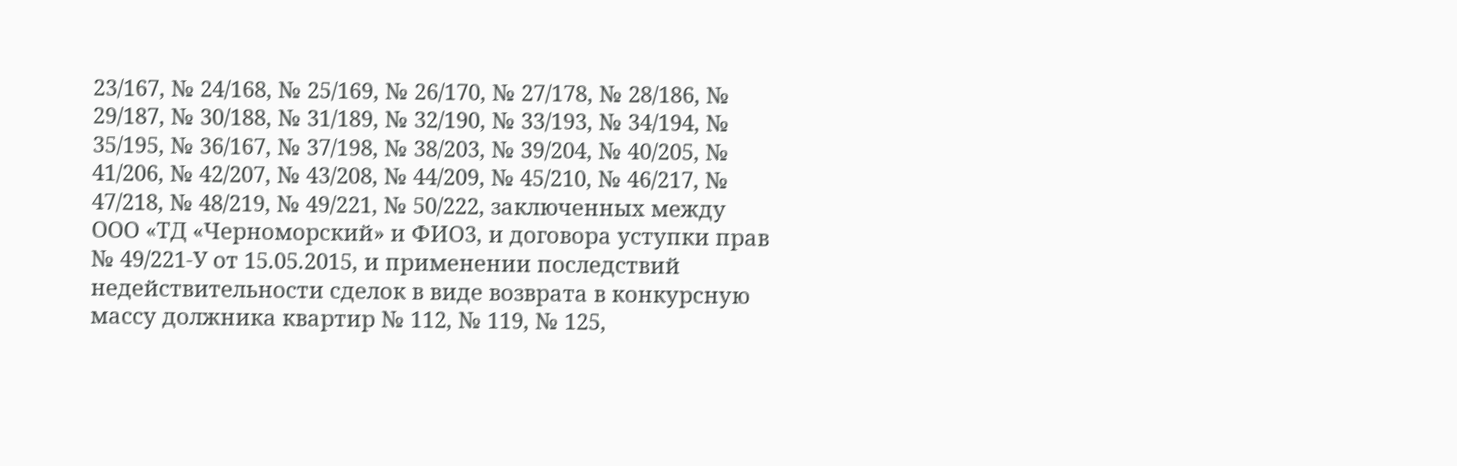23/167, № 24/168, № 25/169, № 26/170, № 27/178, № 28/186, № 29/187, № 30/188, № 31/189, № 32/190, № 33/193, № 34/194, № 35/195, № 36/167, № 37/198, № 38/203, № 39/204, № 40/205, № 41/206, № 42/207, № 43/208, № 44/209, № 45/210, № 46/217, № 47/218, № 48/219, № 49/221, № 50/222, заключенных между ООО «ТД «Черноморский» и ФИО3, и договора уступки прав № 49/221-У от 15.05.2015, и применении последствий недействительности сделок в виде возврата в конкурсную массу должника квартир № 112, № 119, № 125,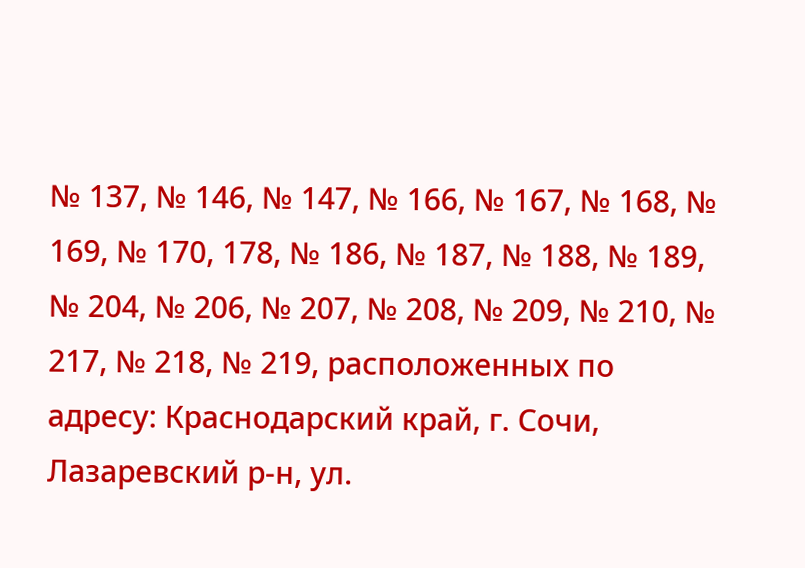№ 137, № 146, № 147, № 166, № 167, № 168, № 169, № 170, 178, № 186, № 187, № 188, № 189, № 204, № 206, № 207, № 208, № 209, № 210, № 217, № 218, № 219, расположенных по адресу: Краснодарский край, г. Сочи, Лазаревский р-н, ул.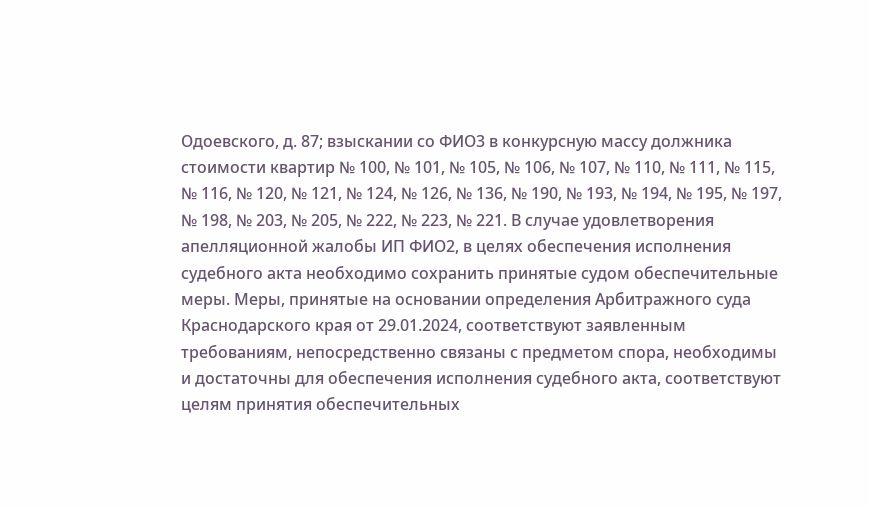Одоевского, д. 87; взыскании со ФИО3 в конкурсную массу должника стоимости квартир № 100, № 101, № 105, № 106, № 107, № 110, № 111, № 115, № 116, № 120, № 121, № 124, № 126, № 136, № 190, № 193, № 194, № 195, № 197, № 198, № 203, № 205, № 222, № 223, № 221. В случае удовлетворения апелляционной жалобы ИП ФИО2, в целях обеспечения исполнения судебного акта необходимо сохранить принятые судом обеспечительные меры. Меры, принятые на основании определения Арбитражного суда Краснодарского края от 29.01.2024, соответствуют заявленным требованиям, непосредственно связаны с предметом спора, необходимы и достаточны для обеспечения исполнения судебного акта, соответствуют целям принятия обеспечительных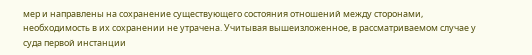мер и направлены на сохранение существующего состояния отношений между сторонами, необходимость в их сохранении не утрачена. Учитывая вышеизложенное, в рассматриваемом случае у суда первой инстанции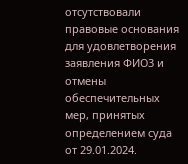отсутствовали правовые основания для удовлетворения заявления ФИО3 и отмены обеспечительных мер, принятых определением суда от 29.01.2024.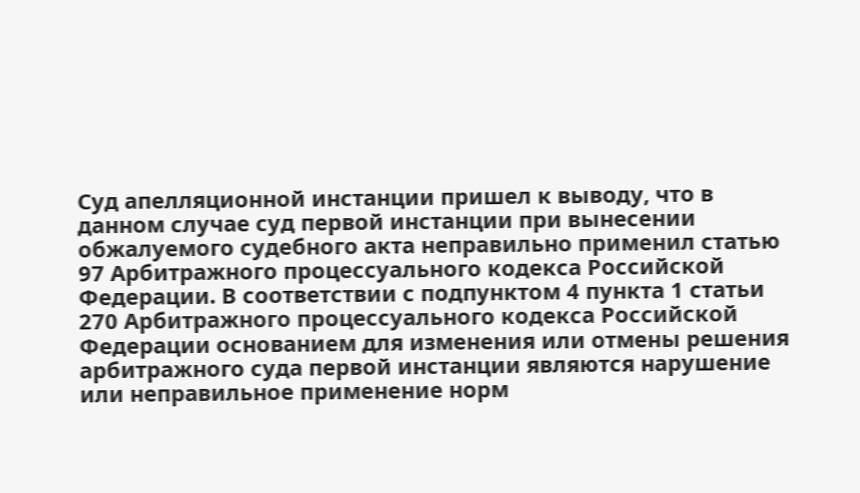Суд апелляционной инстанции пришел к выводу, что в данном случае суд первой инстанции при вынесении обжалуемого судебного акта неправильно применил статью 97 Арбитражного процессуального кодекса Российской Федерации. В соответствии с подпунктом 4 пункта 1 статьи 270 Арбитражного процессуального кодекса Российской Федерации основанием для изменения или отмены решения арбитражного суда первой инстанции являются нарушение или неправильное применение норм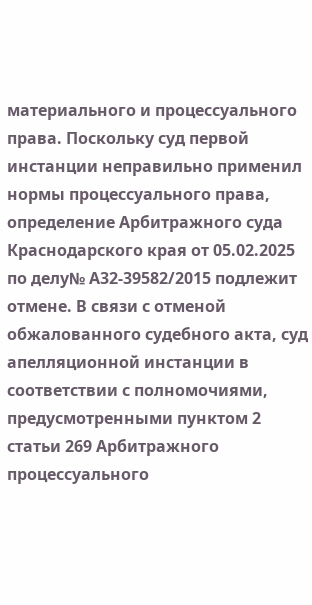материального и процессуального права. Поскольку суд первой инстанции неправильно применил нормы процессуального права, определение Арбитражного суда Краснодарского края от 05.02.2025 по делу№ А32-39582/2015 подлежит отмене. В связи с отменой обжалованного судебного акта, суд апелляционной инстанции в соответствии с полномочиями, предусмотренными пунктом 2 статьи 269 Арбитражного процессуального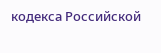кодекса Российской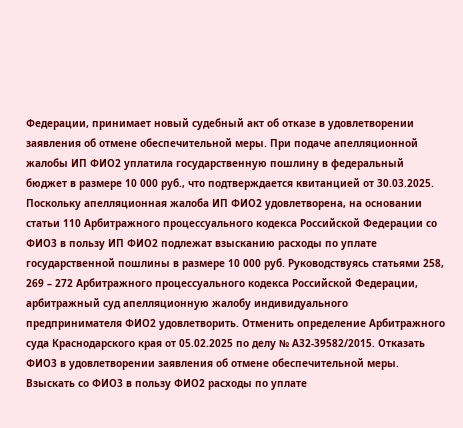Федерации, принимает новый судебный акт об отказе в удовлетворении заявления об отмене обеспечительной меры. При подаче апелляционной жалобы ИП ФИО2 уплатила государственную пошлину в федеральный бюджет в размере 10 000 руб., что подтверждается квитанцией от 30.03.2025. Поскольку апелляционная жалоба ИП ФИО2 удовлетворена, на основании статьи 110 Арбитражного процессуального кодекса Российской Федерации со ФИО3 в пользу ИП ФИО2 подлежат взысканию расходы по уплате государственной пошлины в размере 10 000 руб. Руководствуясь статьями 258, 269 – 272 Арбитражного процессуального кодекса Российской Федерации, арбитражный суд апелляционную жалобу индивидуального предпринимателя ФИО2 удовлетворить. Отменить определение Арбитражного суда Краснодарского края от 05.02.2025 по делу № А32-39582/2015. Отказать ФИО3 в удовлетворении заявления об отмене обеспечительной меры. Взыскать со ФИО3 в пользу ФИО2 расходы по уплате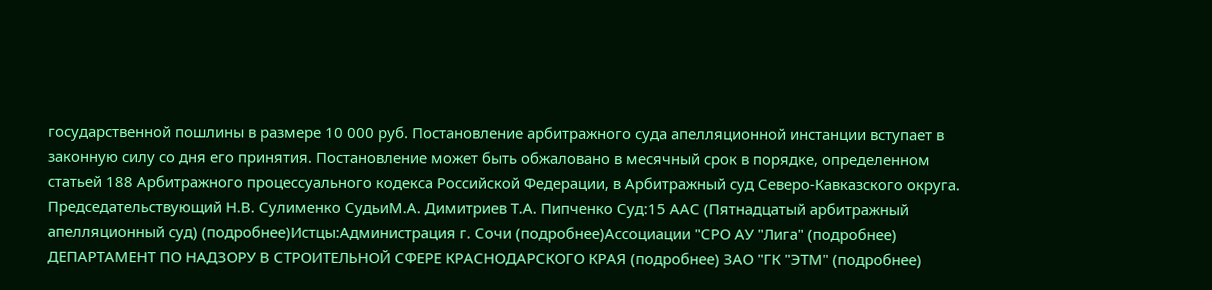государственной пошлины в размере 10 000 руб. Постановление арбитражного суда апелляционной инстанции вступает в законную силу со дня его принятия. Постановление может быть обжаловано в месячный срок в порядке, определенном статьей 188 Арбитражного процессуального кодекса Российской Федерации, в Арбитражный суд Северо-Кавказского округа. Председательствующий Н.В. Сулименко СудьиМ.А. Димитриев Т.А. Пипченко Суд:15 ААС (Пятнадцатый арбитражный апелляционный суд) (подробнее)Истцы:Администрация г. Сочи (подробнее)Ассоциации "СРО АУ "Лига" (подробнее) ДЕПАРТАМЕНТ ПО НАДЗОРУ В СТРОИТЕЛЬНОЙ СФЕРЕ КРАСНОДАРСКОГО КРАЯ (подробнее) ЗАО "ГК "ЭТМ" (подробнее)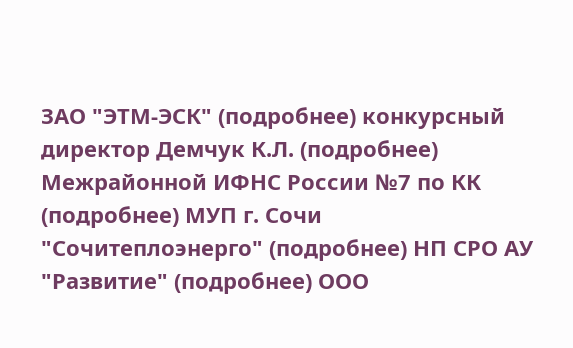ЗАО "ЭТМ-ЭСК" (подробнее) конкурсный директор Демчук К.Л. (подробнее) Межрайонной ИФНС России №7 по КК (подробнее) МУП г. Сочи "Сочитеплоэнерго" (подробнее) НП СРО АУ "Развитие" (подробнее) ООО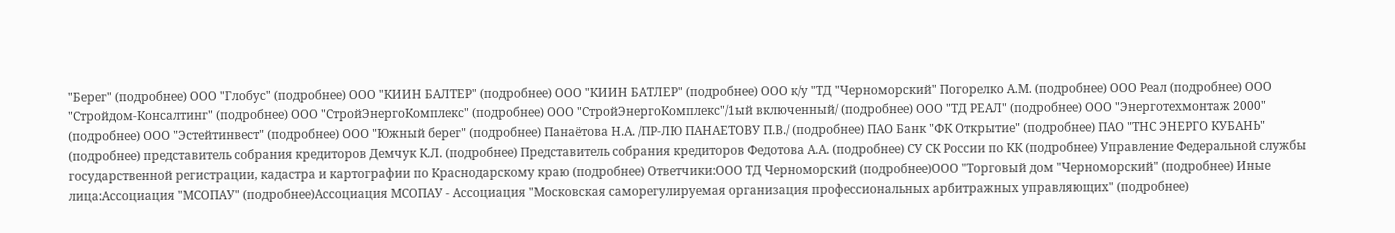"Берег" (подробнее) ООО "Глобус" (подробнее) ООО "КИИН БАЛТЕР" (подробнее) ООО "КИИН БАТЛЕР" (подробнее) ООО к/у "ТД "Черноморский" Погорелко А.М. (подробнее) ООО Реал (подробнее) ООО "Стройдом-Консалтинг" (подробнее) ООО "СтройЭнергоКомплекс" (подробнее) ООО "СтройЭнергоКомплекс"/1ый включенный/ (подробнее) ООО "ТД РЕАЛ" (подробнее) ООО "Энерготехмонтаж 2000" (подробнее) ООО "Эстейтинвест" (подробнее) ООО "Южный берег" (подробнее) Панаётова Н.А. /ПР-ЛЮ ПАНАЕТОВУ П.В./ (подробнее) ПАО Банк "ФК Открытие" (подробнее) ПАО "ТНС ЭНЕРГО КУБАНЬ" (подробнее) представитель собрания кредиторов Демчук К.Л. (подробнее) Представитель собрания кредиторов Федотова А.А. (подробнее) СУ СК России по КК (подробнее) Управление Федеральной службы государственной регистрации, кадастра и картографии по Краснодарскому краю (подробнее) Ответчики:ООО ТД Черноморский (подробнее)ООО "Торговый дом "Черноморский" (подробнее) Иные лица:Ассоциация "МСОПАУ" (подробнее)Ассоциация МСОПАУ - Ассоциация "Московская саморегулируемая организация профессиональных арбитражных управляющих" (подробнее)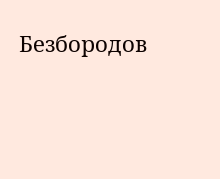Безбородов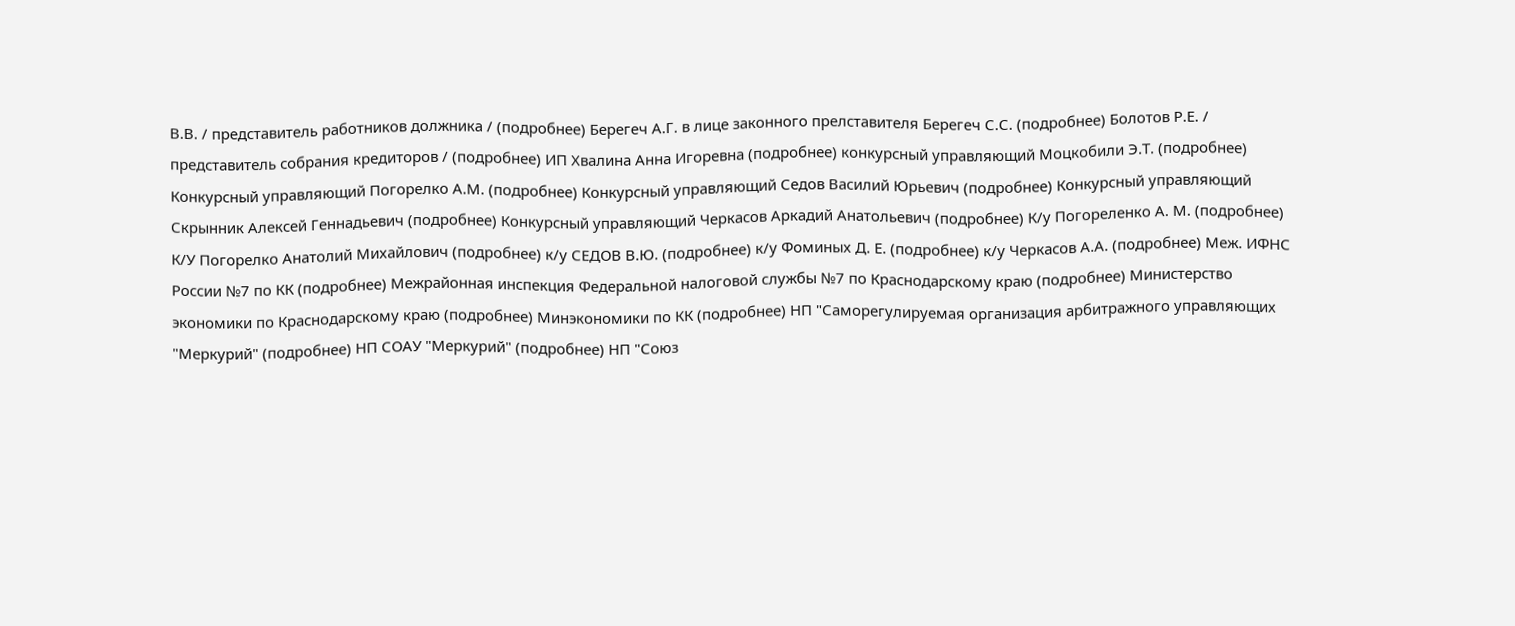В.В. / представитель работников должника / (подробнее) Берегеч А.Г. в лице законного прелставителя Берегеч С.С. (подробнее) Болотов Р.Е. / представитель собрания кредиторов / (подробнее) ИП Хвалина Анна Игоревна (подробнее) конкурсный управляющий Моцкобили Э.Т. (подробнее) Конкурсный управляющий Погорелко А.М. (подробнее) Конкурсный управляющий Седов Василий Юрьевич (подробнее) Конкурсный управляющий Скрынник Алексей Геннадьевич (подробнее) Конкурсный управляющий Черкасов Аркадий Анатольевич (подробнее) К/у Погореленко А. М. (подробнее) К/У Погорелко Анатолий Михайлович (подробнее) к/у СЕДОВ В.Ю. (подробнее) к/у Фоминых Д. Е. (подробнее) к/у Черкасов А.А. (подробнее) Меж. ИФНС России №7 по КК (подробнее) Межрайонная инспекция Федеральной налоговой службы №7 по Краснодарскому краю (подробнее) Министерство экономики по Краснодарскому краю (подробнее) Минэкономики по КК (подробнее) НП "Саморегулируемая организация арбитражного управляющих "Меркурий" (подробнее) НП СОАУ "Меркурий" (подробнее) НП "Союз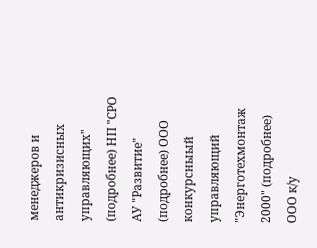менеджеров и антикризисных управляющих" (подробнее) НП "СРО АУ "Развитие" (подробнее) ООО конкурсныый управляющий "Энерготехмонтаж 2000" (подробнее) ООО к/у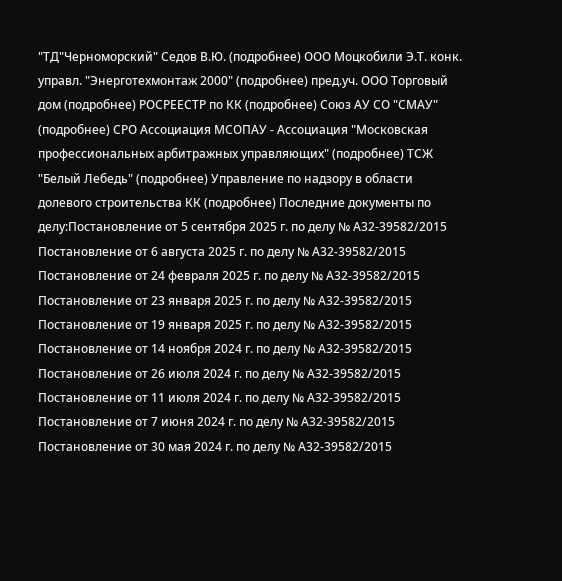"ТД"Черноморский" Седов В.Ю. (подробнее) ООО Моцкобили Э.Т. конк. управл. "Энерготехмонтаж 2000" (подробнее) пред.уч. ООО Торговый дом (подробнее) РОСРЕЕСТР по КК (подробнее) Союз АУ СО "СМАУ" (подробнее) СРО Ассоциация МСОПАУ - Ассоциация "Московская профессиональных арбитражных управляющих" (подробнее) ТСЖ "Белый Лебедь" (подробнее) Управление по надзору в области долевого строительства КК (подробнее) Последние документы по делу:Постановление от 5 сентября 2025 г. по делу № А32-39582/2015 Постановление от 6 августа 2025 г. по делу № А32-39582/2015 Постановление от 24 февраля 2025 г. по делу № А32-39582/2015 Постановление от 23 января 2025 г. по делу № А32-39582/2015 Постановление от 19 января 2025 г. по делу № А32-39582/2015 Постановление от 14 ноября 2024 г. по делу № А32-39582/2015 Постановление от 26 июля 2024 г. по делу № А32-39582/2015 Постановление от 11 июля 2024 г. по делу № А32-39582/2015 Постановление от 7 июня 2024 г. по делу № А32-39582/2015 Постановление от 30 мая 2024 г. по делу № А32-39582/2015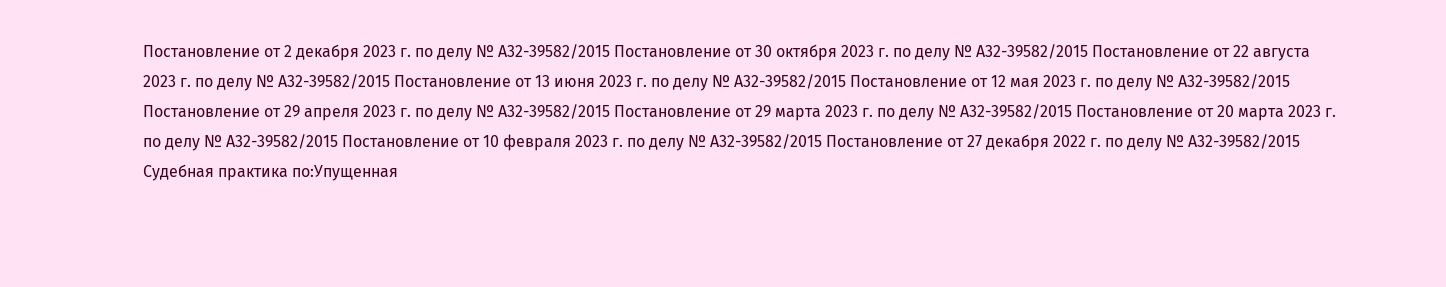Постановление от 2 декабря 2023 г. по делу № А32-39582/2015 Постановление от 30 октября 2023 г. по делу № А32-39582/2015 Постановление от 22 августа 2023 г. по делу № А32-39582/2015 Постановление от 13 июня 2023 г. по делу № А32-39582/2015 Постановление от 12 мая 2023 г. по делу № А32-39582/2015 Постановление от 29 апреля 2023 г. по делу № А32-39582/2015 Постановление от 29 марта 2023 г. по делу № А32-39582/2015 Постановление от 20 марта 2023 г. по делу № А32-39582/2015 Постановление от 10 февраля 2023 г. по делу № А32-39582/2015 Постановление от 27 декабря 2022 г. по делу № А32-39582/2015 Судебная практика по:Упущенная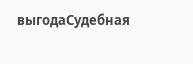выгодаСудебная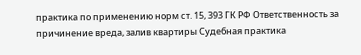практика по применению норм ст. 15, 393 ГК РФ Ответственность за причинение вреда, залив квартиры Судебная практика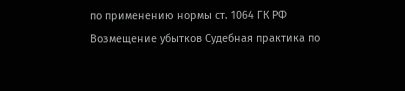по применению нормы ст. 1064 ГК РФ Возмещение убытков Судебная практика по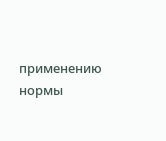применению нормы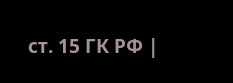ст. 15 ГК РФ |